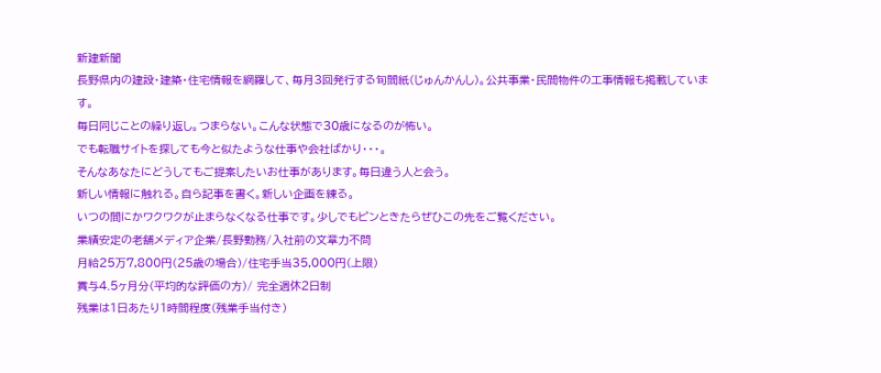新建新聞
長野県内の建設・建築・住宅情報を網羅して、毎月3回発行する旬間紙(じゅんかんし)。公共事業・民間物件の工事情報も掲載しています。
毎日同じことの繰り返し。つまらない。こんな状態で30歳になるのが怖い。
でも転職サイトを探しても今と似たような仕事や会社ばかり・・・。
そんなあなたにどうしてもご提案したいお仕事があります。毎日違う人と会う。
新しい情報に触れる。自ら記事を書く。新しい企画を練る。
いつの間にかワクワクが止まらなくなる仕事です。少しでもピンときたらぜひこの先をご覧ください。
業績安定の老舗メディア企業/長野勤務/入社前の文章力不問
月給25万7,800円(25歳の場合)/住宅手当35,000円(上限)
賞与4.5ヶ月分(平均的な評価の方)/ 完全週休2日制
残業は1日あたり1時間程度(残業手当付き)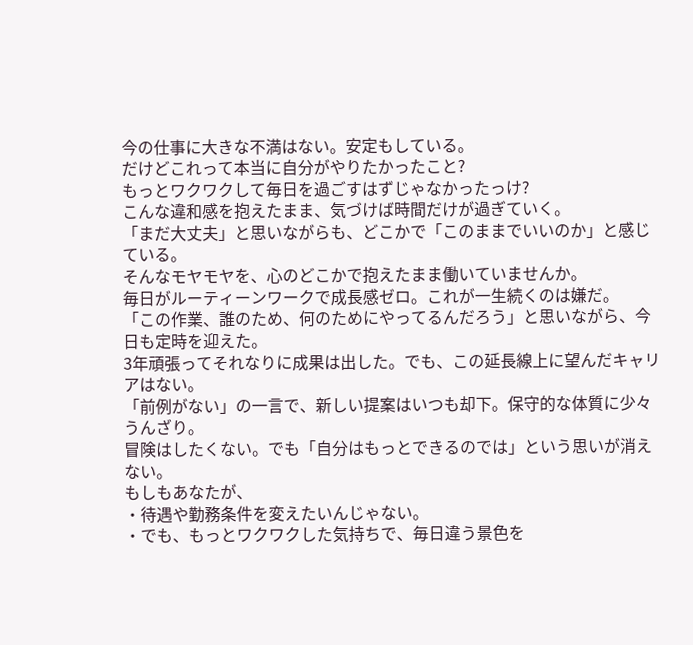今の仕事に大きな不満はない。安定もしている。
だけどこれって本当に自分がやりたかったこと?
もっとワクワクして毎日を過ごすはずじゃなかったっけ?
こんな違和感を抱えたまま、気づけば時間だけが過ぎていく。
「まだ大丈夫」と思いながらも、どこかで「このままでいいのか」と感じている。
そんなモヤモヤを、心のどこかで抱えたまま働いていませんか。
毎日がルーティーンワークで成長感ゼロ。これが一生続くのは嫌だ。
「この作業、誰のため、何のためにやってるんだろう」と思いながら、今日も定時を迎えた。
3年頑張ってそれなりに成果は出した。でも、この延長線上に望んだキャリアはない。
「前例がない」の一言で、新しい提案はいつも却下。保守的な体質に少々うんざり。
冒険はしたくない。でも「自分はもっとできるのでは」という思いが消えない。
もしもあなたが、
・待遇や勤務条件を変えたいんじゃない。
・でも、もっとワクワクした気持ちで、毎日違う景色を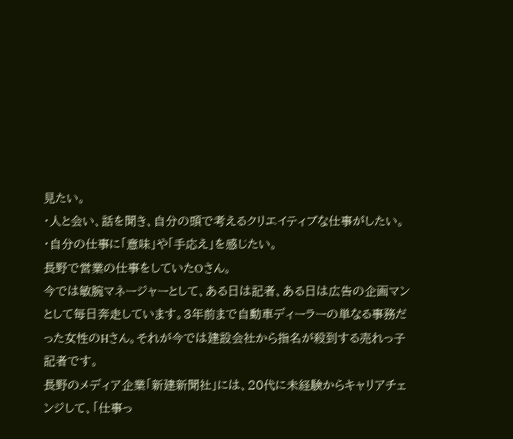見たい。
・人と会い、話を聞き、自分の頭で考えるクリエイティブな仕事がしたい。
・自分の仕事に「意味」や「手応え」を感じたい。
長野で営業の仕事をしていたOさん。
今では敏腕マネージャーとして、ある日は記者、ある日は広告の企画マンとして毎日奔走しています。3年前まで自動車ディーラーの単なる事務だった女性のHさん。それが今では建設会社から指名が殺到する売れっ子記者です。
長野のメディア企業「新建新聞社」には、20代に未経験からキャリアチェンジして、「仕事っ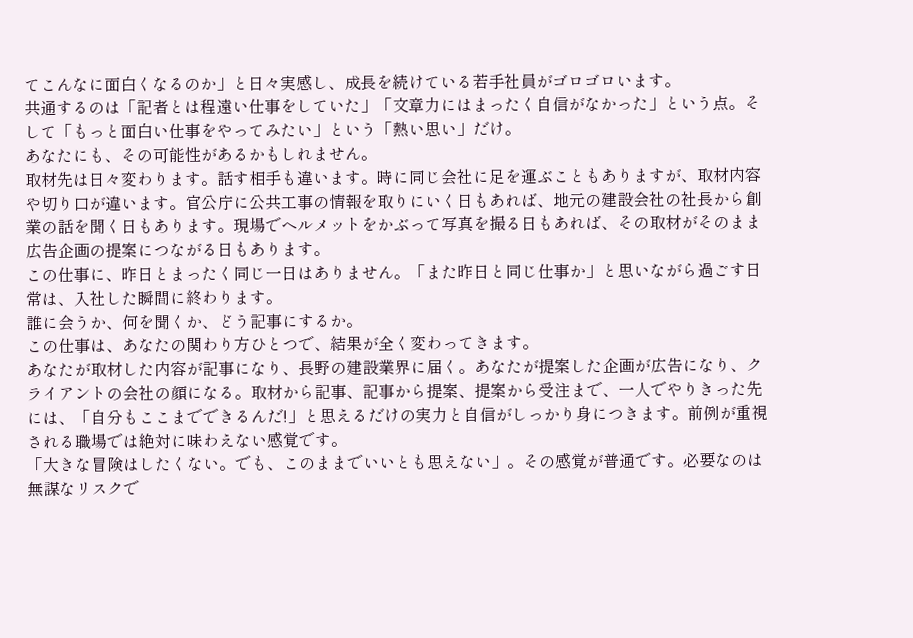てこんなに面白くなるのか」と日々実感し、成長を続けている若手社員がゴロゴロいます。
共通するのは「記者とは程遠い仕事をしていた」「文章力にはまったく自信がなかった」という点。そして「もっと面白い仕事をやってみたい」という「熱い思い」だけ。
あなたにも、その可能性があるかもしれません。
取材先は日々変わります。話す相手も違います。時に同じ会社に足を運ぶこともありますが、取材内容や切り口が違います。官公庁に公共工事の情報を取りにいく日もあれば、地元の建設会社の社長から創業の話を聞く日もあります。現場でヘルメットをかぶって写真を撮る日もあれば、その取材がそのまま広告企画の提案につながる日もあります。
この仕事に、昨日とまったく同じ一日はありません。「また昨日と同じ仕事か」と思いながら過ごす日常は、入社した瞬間に終わります。
誰に会うか、何を聞くか、どう記事にするか。
この仕事は、あなたの関わり方ひとつで、結果が全く変わってきます。
あなたが取材した内容が記事になり、長野の建設業界に届く。あなたが提案した企画が広告になり、クライアントの会社の顔になる。取材から記事、記事から提案、提案から受注まで、一人でやりきった先には、「自分もここまでできるんだ!」と思えるだけの実力と自信がしっかり身につきます。前例が重視される職場では絶対に味わえない感覚です。
「大きな冒険はしたくない。でも、このままでいいとも思えない」。その感覚が普通です。必要なのは無謀なリスクで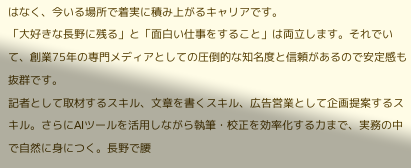はなく、今いる場所で着実に積み上がるキャリアです。
「大好きな長野に残る」と「面白い仕事をすること」は両立します。それでいて、創業75年の専門メディアとしての圧倒的な知名度と信頼があるので安定感も抜群です。
記者として取材するスキル、文章を書くスキル、広告営業として企画提案するスキル。さらにAIツールを活用しながら執筆・校正を効率化する力まで、実務の中で自然に身につく。長野で腰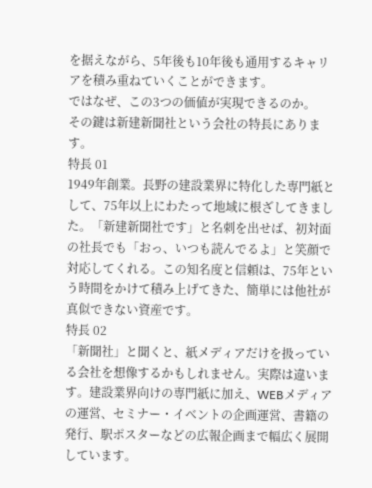を据えながら、5年後も10年後も通用するキャリアを積み重ねていくことができます。
ではなぜ、この3つの価値が実現できるのか。
その鍵は新建新聞社という会社の特長にあります。
特長 01
1949年創業。長野の建設業界に特化した専門紙として、75年以上にわたって地域に根ざしてきました。「新建新聞社です」と名刺を出せば、初対面の社長でも「おっ、いつも読んでるよ」と笑顔で対応してくれる。この知名度と信頼は、75年という時間をかけて積み上げてきた、簡単には他社が真似できない資産です。
特長 02
「新聞社」と聞くと、紙メディアだけを扱っている会社を想像するかもしれません。実際は違います。建設業界向けの専門紙に加え、WEBメディアの運営、セミナー・イベントの企画運営、書籍の発行、駅ポスターなどの広報企画まで幅広く展開しています。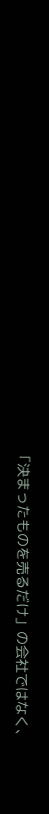「決まったものを売るだけ」の会社ではなく、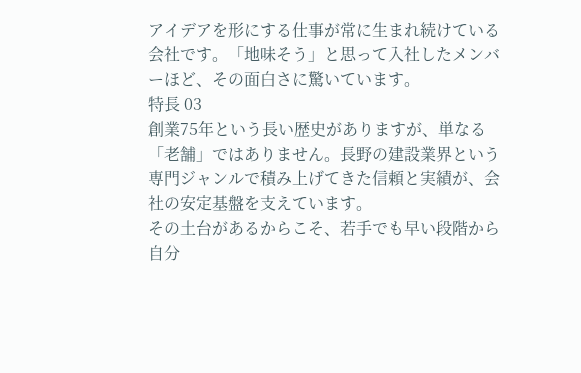アイデアを形にする仕事が常に生まれ続けている会社です。「地味そう」と思って入社したメンバーほど、その面白さに驚いています。
特長 03
創業75年という長い歴史がありますが、単なる「老舗」ではありません。長野の建設業界という専門ジャンルで積み上げてきた信頼と実績が、会社の安定基盤を支えています。
その土台があるからこそ、若手でも早い段階から自分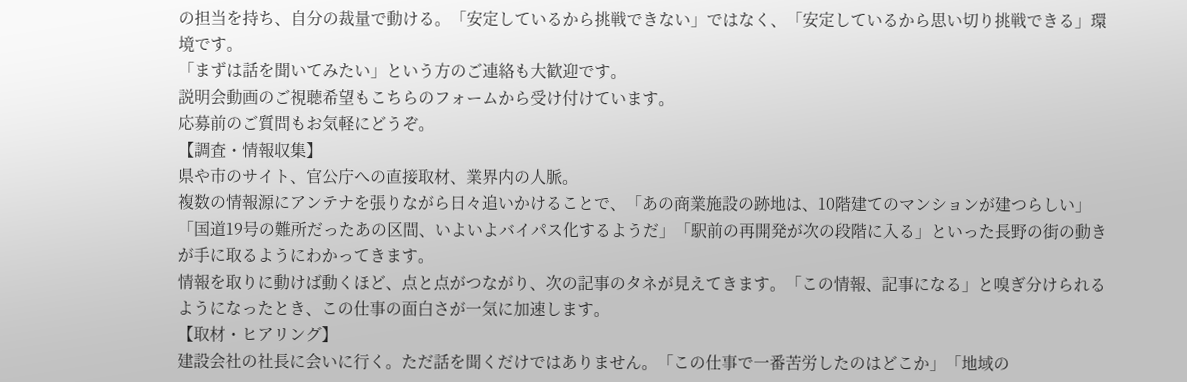の担当を持ち、自分の裁量で動ける。「安定しているから挑戦できない」ではなく、「安定しているから思い切り挑戦できる」環境です。
「まずは話を聞いてみたい」という方のご連絡も大歓迎です。
説明会動画のご視聴希望もこちらのフォームから受け付けています。
応募前のご質問もお気軽にどうぞ。
【調査・情報収集】
県や市のサイト、官公庁への直接取材、業界内の人脈。
複数の情報源にアンテナを張りながら日々追いかけることで、「あの商業施設の跡地は、10階建てのマンションが建つらしい」「国道19号の難所だったあの区間、いよいよバイパス化するようだ」「駅前の再開発が次の段階に入る」といった長野の街の動きが手に取るようにわかってきます。
情報を取りに動けば動くほど、点と点がつながり、次の記事のタネが見えてきます。「この情報、記事になる」と嗅ぎ分けられるようになったとき、この仕事の面白さが一気に加速します。
【取材・ヒアリング】
建設会社の社長に会いに行く。ただ話を聞くだけではありません。「この仕事で一番苦労したのはどこか」「地域の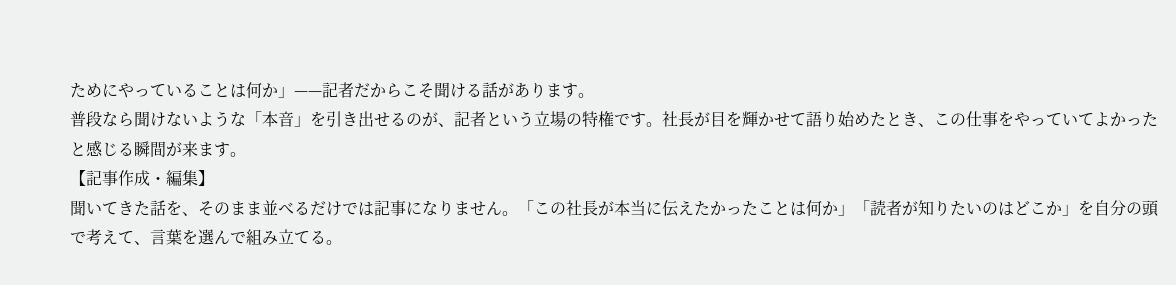ためにやっていることは何か」——記者だからこそ聞ける話があります。
普段なら聞けないような「本音」を引き出せるのが、記者という立場の特権です。社長が目を輝かせて語り始めたとき、この仕事をやっていてよかったと感じる瞬間が来ます。
【記事作成・編集】
聞いてきた話を、そのまま並べるだけでは記事になりません。「この社長が本当に伝えたかったことは何か」「読者が知りたいのはどこか」を自分の頭で考えて、言葉を選んで組み立てる。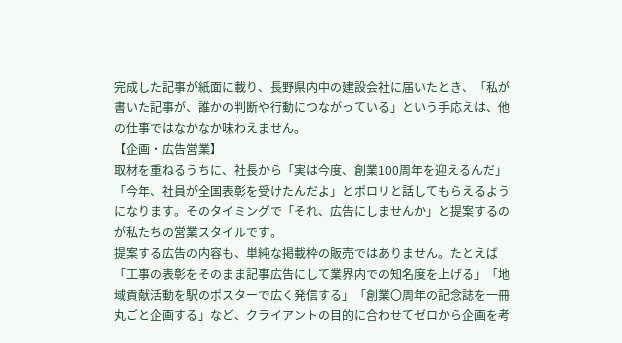完成した記事が紙面に載り、長野県内中の建設会社に届いたとき、「私が書いた記事が、誰かの判断や行動につながっている」という手応えは、他の仕事ではなかなか味わえません。
【企画・広告営業】
取材を重ねるうちに、社長から「実は今度、創業100周年を迎えるんだ」「今年、社員が全国表彰を受けたんだよ」とポロリと話してもらえるようになります。そのタイミングで「それ、広告にしませんか」と提案するのが私たちの営業スタイルです。
提案する広告の内容も、単純な掲載枠の販売ではありません。たとえば「工事の表彰をそのまま記事広告にして業界内での知名度を上げる」「地域貢献活動を駅のポスターで広く発信する」「創業〇周年の記念誌を一冊丸ごと企画する」など、クライアントの目的に合わせてゼロから企画を考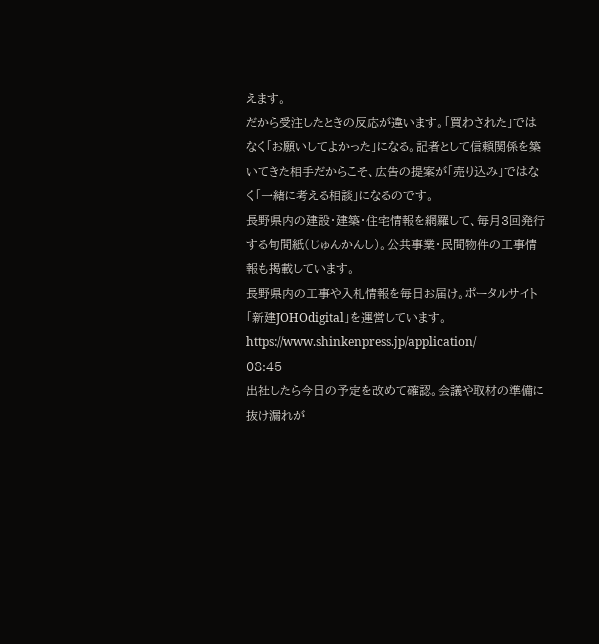えます。
だから受注したときの反応が違います。「買わされた」ではなく「お願いしてよかった」になる。記者として信頼関係を築いてきた相手だからこそ、広告の提案が「売り込み」ではなく「一緒に考える相談」になるのです。
長野県内の建設・建築・住宅情報を網羅して、毎月3回発行する旬間紙(じゅんかんし)。公共事業・民間物件の工事情報も掲載しています。
長野県内の工事や入札情報を毎日お届け。ポータルサイト「新建JOHOdigital」を運営しています。
https://www.shinkenpress.jp/application/
08:45
出社したら今日の予定を改めて確認。会議や取材の準備に抜け漏れが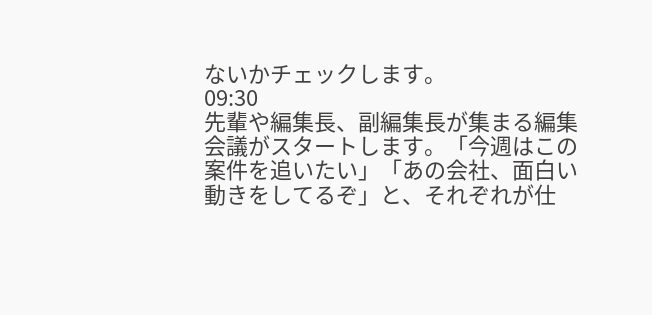ないかチェックします。
09:30
先輩や編集長、副編集長が集まる編集会議がスタートします。「今週はこの案件を追いたい」「あの会社、面白い動きをしてるぞ」と、それぞれが仕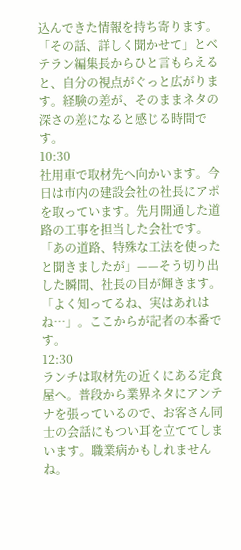込んできた情報を持ち寄ります。「その話、詳しく聞かせて」とベテラン編集長からひと言もらえると、自分の視点がぐっと広がります。経験の差が、そのままネタの深さの差になると感じる時間です。
10:30
社用車で取材先へ向かいます。今日は市内の建設会社の社長にアポを取っています。先月開通した道路の工事を担当した会社です。「あの道路、特殊な工法を使ったと聞きましたが」——そう切り出した瞬間、社長の目が輝きます。「よく知ってるね、実はあれはね…」。ここからが記者の本番です。
12:30
ランチは取材先の近くにある定食屋へ。普段から業界ネタにアンテナを張っているので、お客さん同士の会話にもつい耳を立ててしまいます。職業病かもしれませんね。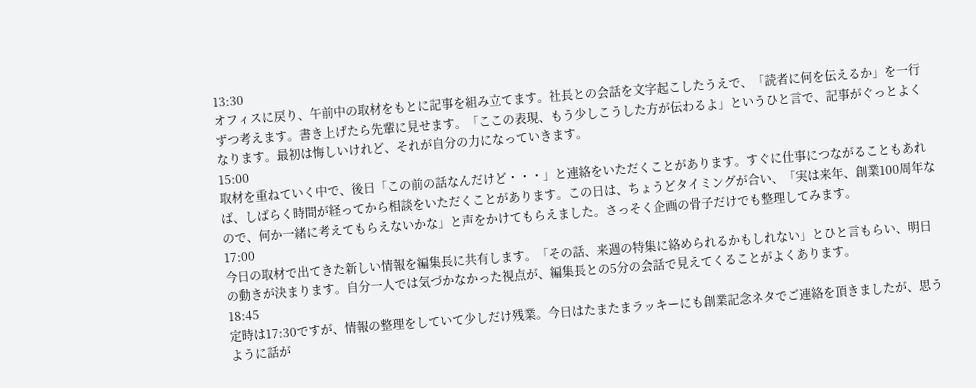13:30
オフィスに戻り、午前中の取材をもとに記事を組み立てます。社長との会話を文字起こしたうえで、「読者に何を伝えるか」を一行ずつ考えます。書き上げたら先輩に見せます。「ここの表現、もう少しこうした方が伝わるよ」というひと言で、記事がぐっとよくなります。最初は悔しいけれど、それが自分の力になっていきます。
15:00
取材を重ねていく中で、後日「この前の話なんだけど・・・」と連絡をいただくことがあります。すぐに仕事につながることもあれば、しばらく時間が経ってから相談をいただくことがあります。この日は、ちょうどタイミングが合い、「実は来年、創業100周年なので、何か一緒に考えてもらえないかな」と声をかけてもらえました。さっそく企画の骨子だけでも整理してみます。
17:00
今日の取材で出てきた新しい情報を編集長に共有します。「その話、来週の特集に絡められるかもしれない」とひと言もらい、明日の動きが決まります。自分一人では気づかなかった視点が、編集長との5分の会話で見えてくることがよくあります。
18:45
定時は17:30ですが、情報の整理をしていて少しだけ残業。今日はたまたまラッキーにも創業記念ネタでご連絡を頂きましたが、思うように話が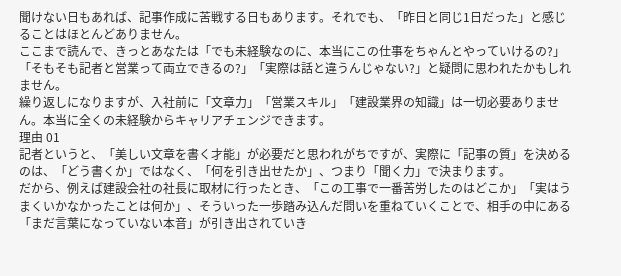聞けない日もあれば、記事作成に苦戦する日もあります。それでも、「昨日と同じ1日だった」と感じることはほとんどありません。
ここまで読んで、きっとあなたは「でも未経験なのに、本当にこの仕事をちゃんとやっていけるの?」「そもそも記者と営業って両立できるの?」「実際は話と違うんじゃない?」と疑問に思われたかもしれません。
繰り返しになりますが、入社前に「文章力」「営業スキル」「建設業界の知識」は一切必要ありません。本当に全くの未経験からキャリアチェンジできます。
理由 01
記者というと、「美しい文章を書く才能」が必要だと思われがちですが、実際に「記事の質」を決めるのは、「どう書くか」ではなく、「何を引き出せたか」、つまり「聞く力」で決まります。
だから、例えば建設会社の社長に取材に行ったとき、「この工事で一番苦労したのはどこか」「実はうまくいかなかったことは何か」、そういった一歩踏み込んだ問いを重ねていくことで、相手の中にある「まだ言葉になっていない本音」が引き出されていき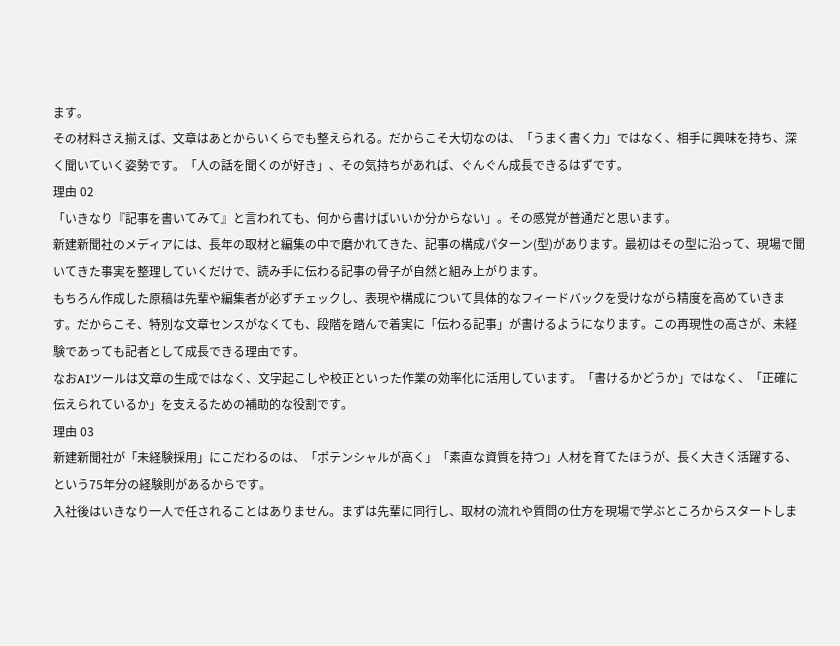ます。
その材料さえ揃えば、文章はあとからいくらでも整えられる。だからこそ大切なのは、「うまく書く力」ではなく、相手に興味を持ち、深く聞いていく姿勢です。「人の話を聞くのが好き」、その気持ちがあれば、ぐんぐん成長できるはずです。
理由 02
「いきなり『記事を書いてみて』と言われても、何から書けばいいか分からない」。その感覚が普通だと思います。
新建新聞社のメディアには、長年の取材と編集の中で磨かれてきた、記事の構成パターン(型)があります。最初はその型に沿って、現場で聞いてきた事実を整理していくだけで、読み手に伝わる記事の骨子が自然と組み上がります。
もちろん作成した原稿は先輩や編集者が必ずチェックし、表現や構成について具体的なフィードバックを受けながら精度を高めていきます。だからこそ、特別な文章センスがなくても、段階を踏んで着実に「伝わる記事」が書けるようになります。この再現性の高さが、未経験であっても記者として成長できる理由です。
なおAIツールは文章の生成ではなく、文字起こしや校正といった作業の効率化に活用しています。「書けるかどうか」ではなく、「正確に伝えられているか」を支えるための補助的な役割です。
理由 03
新建新聞社が「未経験採用」にこだわるのは、「ポテンシャルが高く」「素直な資質を持つ」人材を育てたほうが、長く大きく活躍する、という75年分の経験則があるからです。
入社後はいきなり一人で任されることはありません。まずは先輩に同行し、取材の流れや質問の仕方を現場で学ぶところからスタートしま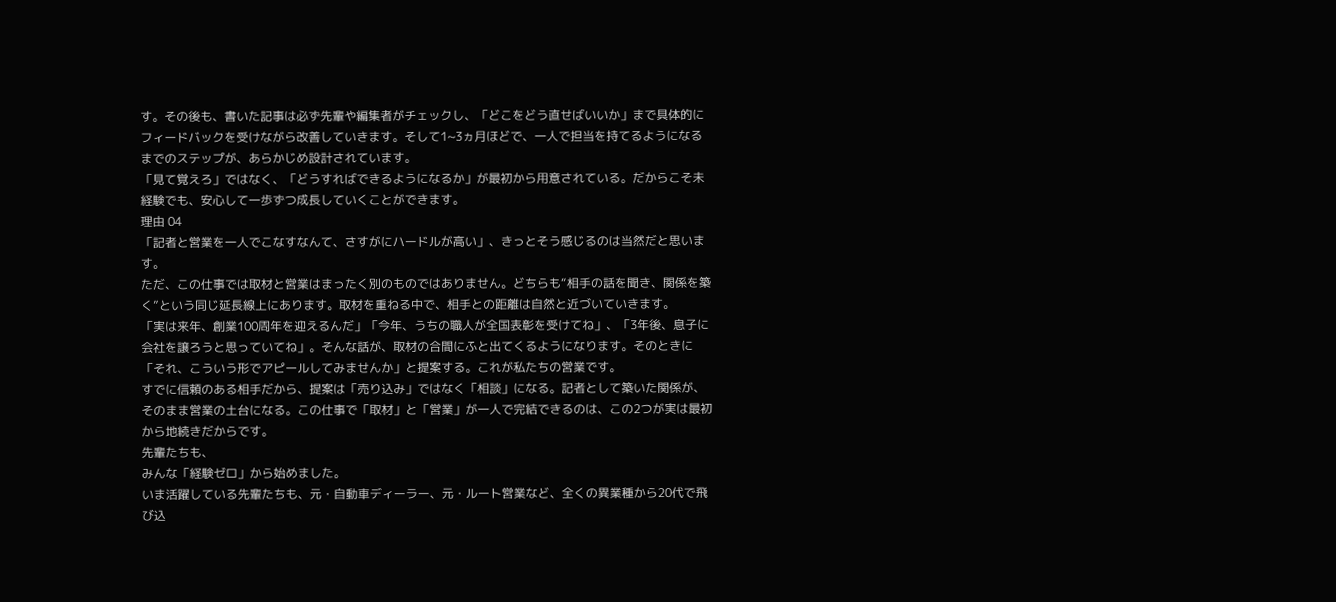す。その後も、書いた記事は必ず先輩や編集者がチェックし、「どこをどう直せばいいか」まで具体的にフィードバックを受けながら改善していきます。そして1~3ヵ月ほどで、一人で担当を持てるようになるまでのステップが、あらかじめ設計されています。
「見て覚えろ」ではなく、「どうすればできるようになるか」が最初から用意されている。だからこそ未経験でも、安心して一歩ずつ成長していくことができます。
理由 04
「記者と営業を一人でこなすなんて、さすがにハードルが高い」、きっとそう感じるのは当然だと思います。
ただ、この仕事では取材と営業はまったく別のものではありません。どちらも“相手の話を聞き、関係を築く”という同じ延長線上にあります。取材を重ねる中で、相手との距離は自然と近づいていきます。
「実は来年、創業100周年を迎えるんだ」「今年、うちの職人が全国表彰を受けてね」、「3年後、息子に会社を譲ろうと思っていてね」。そんな話が、取材の合間にふと出てくるようになります。そのときに「それ、こういう形でアピールしてみませんか」と提案する。これが私たちの営業です。
すでに信頼のある相手だから、提案は「売り込み」ではなく「相談」になる。記者として築いた関係が、そのまま営業の土台になる。この仕事で「取材」と「営業」が一人で完結できるのは、この2つが実は最初から地続きだからです。
先輩たちも、
みんな「経験ゼロ」から始めました。
いま活躍している先輩たちも、元・自動車ディーラー、元・ルート営業など、全くの異業種から20代で飛び込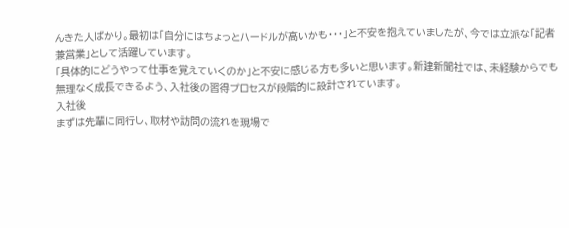んきた人ばかり。最初は「自分にはちょっとハードルが高いかも・・・」と不安を抱えていましたが、今では立派な「記者兼営業」として活躍しています。
「具体的にどうやって仕事を覚えていくのか」と不安に感じる方も多いと思います。新建新聞社では、未経験からでも無理なく成長できるよう、入社後の習得プロセスが段階的に設計されています。
入社後
まずは先輩に同行し、取材や訪問の流れを現場で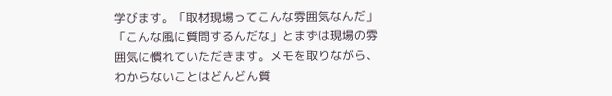学びます。「取材現場ってこんな雰囲気なんだ」「こんな風に質問するんだな」とまずは現場の雰囲気に慣れていただきます。メモを取りながら、わからないことはどんどん質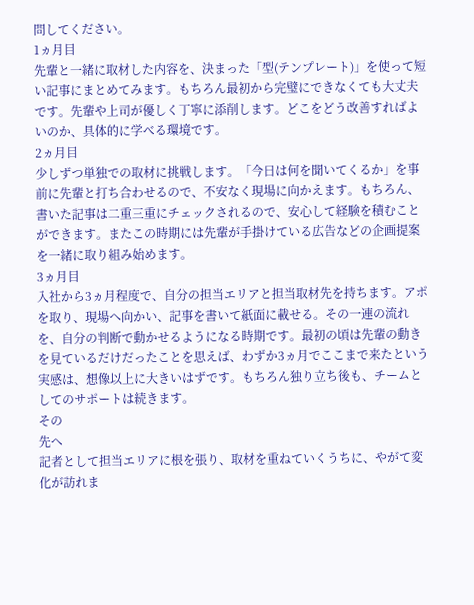問してください。
1ヵ月目
先輩と一緒に取材した内容を、決まった「型(テンプレート)」を使って短い記事にまとめてみます。もちろん最初から完璧にできなくても大丈夫です。先輩や上司が優しく丁寧に添削します。どこをどう改善すればよいのか、具体的に学べる環境です。
2ヵ月目
少しずつ単独での取材に挑戦します。「今日は何を聞いてくるか」を事前に先輩と打ち合わせるので、不安なく現場に向かえます。もちろん、書いた記事は二重三重にチェックされるので、安心して経験を積むことができます。またこの時期には先輩が手掛けている広告などの企画提案を一緒に取り組み始めます。
3ヵ月目
入社から3ヵ月程度で、自分の担当エリアと担当取材先を持ちます。アポを取り、現場へ向かい、記事を書いて紙面に載せる。その一連の流れを、自分の判断で動かせるようになる時期です。最初の頃は先輩の動きを見ているだけだったことを思えば、わずか3ヵ月でここまで来たという実感は、想像以上に大きいはずです。もちろん独り立ち後も、チームとしてのサポートは続きます。
その
先へ
記者として担当エリアに根を張り、取材を重ねていくうちに、やがて変化が訪れま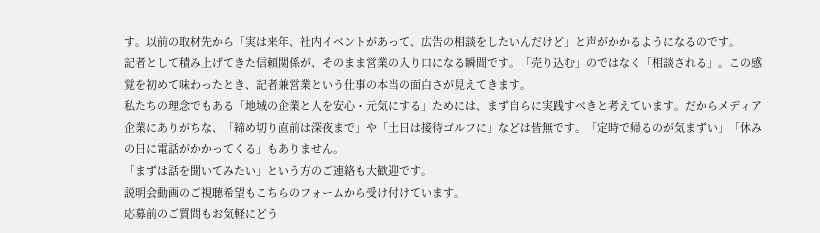す。以前の取材先から「実は来年、社内イベントがあって、広告の相談をしたいんだけど」と声がかかるようになるのです。
記者として積み上げてきた信頼関係が、そのまま営業の入り口になる瞬間です。「売り込む」のではなく「相談される」。この感覚を初めて味わったとき、記者兼営業という仕事の本当の面白さが見えてきます。
私たちの理念でもある「地域の企業と人を安心・元気にする」ためには、まず自らに実践すべきと考えています。だからメディア企業にありがちな、「締め切り直前は深夜まで」や「土日は接待ゴルフに」などは皆無です。「定時で帰るのが気まずい」「休みの日に電話がかかってくる」もありません。
「まずは話を聞いてみたい」という方のご連絡も大歓迎です。
説明会動画のご視聴希望もこちらのフォームから受け付けています。
応募前のご質問もお気軽にどう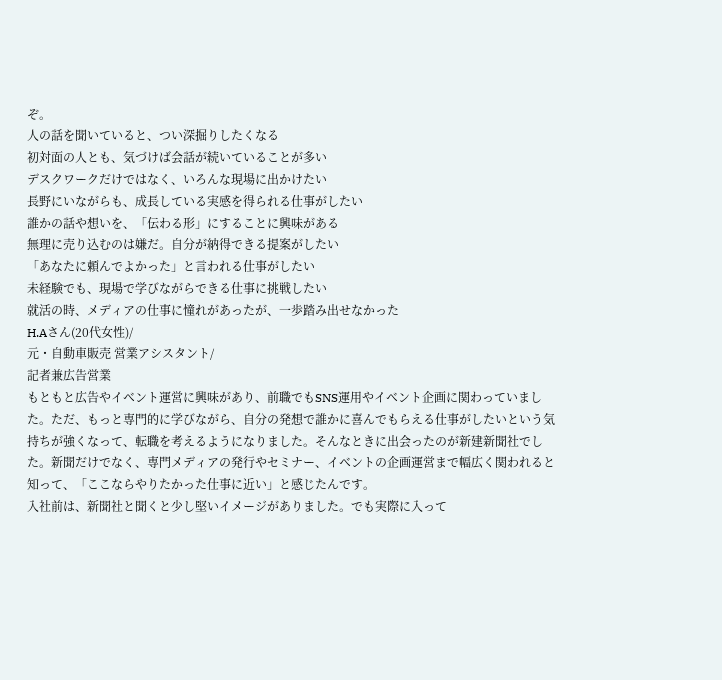ぞ。
人の話を聞いていると、つい深掘りしたくなる
初対面の人とも、気づけば会話が続いていることが多い
デスクワークだけではなく、いろんな現場に出かけたい
長野にいながらも、成長している実感を得られる仕事がしたい
誰かの話や想いを、「伝わる形」にすることに興味がある
無理に売り込むのは嫌だ。自分が納得できる提案がしたい
「あなたに頼んでよかった」と言われる仕事がしたい
未経験でも、現場で学びながらできる仕事に挑戦したい
就活の時、メディアの仕事に憧れがあったが、一歩踏み出せなかった
H.Aさん(20代女性)/
元・自動車販売 営業アシスタント/
記者兼広告営業
もともと広告やイベント運営に興味があり、前職でもSNS運用やイベント企画に関わっていました。ただ、もっと専門的に学びながら、自分の発想で誰かに喜んでもらえる仕事がしたいという気持ちが強くなって、転職を考えるようになりました。そんなときに出会ったのが新建新聞社でした。新聞だけでなく、専門メディアの発行やセミナー、イベントの企画運営まで幅広く関われると知って、「ここならやりたかった仕事に近い」と感じたんです。
入社前は、新聞社と聞くと少し堅いイメージがありました。でも実際に入って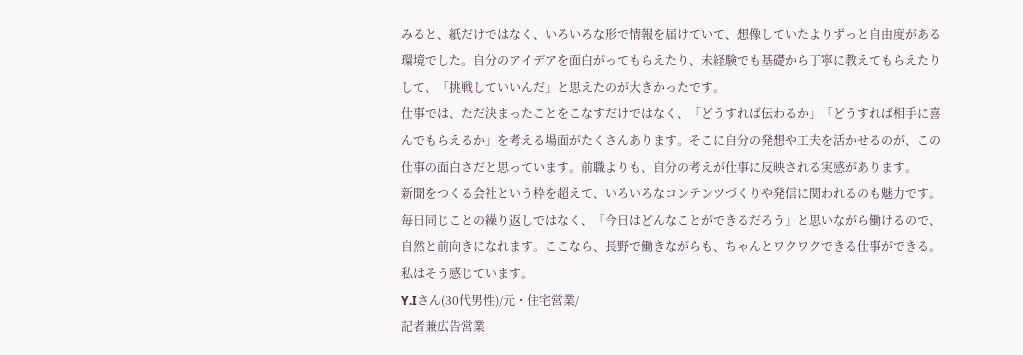みると、紙だけではなく、いろいろな形で情報を届けていて、想像していたよりずっと自由度がある環境でした。自分のアイデアを面白がってもらえたり、未経験でも基礎から丁寧に教えてもらえたりして、「挑戦していいんだ」と思えたのが大きかったです。
仕事では、ただ決まったことをこなすだけではなく、「どうすれば伝わるか」「どうすれば相手に喜んでもらえるか」を考える場面がたくさんあります。そこに自分の発想や工夫を活かせるのが、この仕事の面白さだと思っています。前職よりも、自分の考えが仕事に反映される実感があります。
新聞をつくる会社という枠を超えて、いろいろなコンテンツづくりや発信に関われるのも魅力です。毎日同じことの繰り返しではなく、「今日はどんなことができるだろう」と思いながら働けるので、自然と前向きになれます。ここなら、長野で働きながらも、ちゃんとワクワクできる仕事ができる。私はそう感じています。
Y.Iさん(30代男性)/元・住宅営業/
記者兼広告営業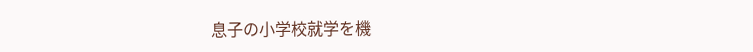息子の小学校就学を機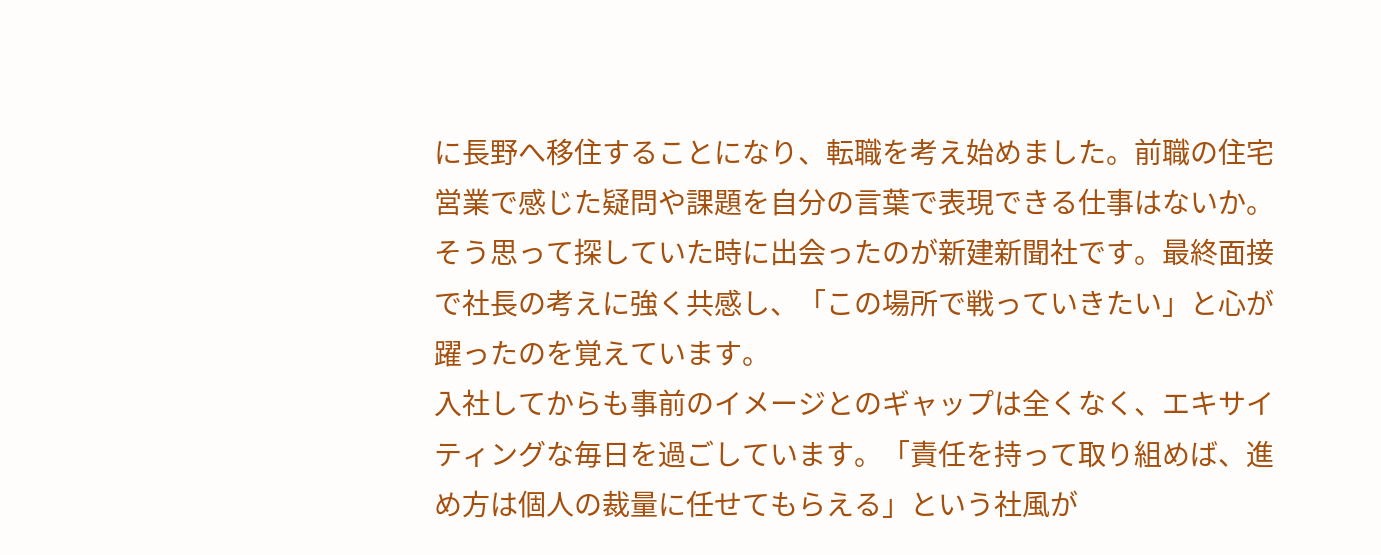に長野へ移住することになり、転職を考え始めました。前職の住宅営業で感じた疑問や課題を自分の言葉で表現できる仕事はないか。そう思って探していた時に出会ったのが新建新聞社です。最終面接で社長の考えに強く共感し、「この場所で戦っていきたい」と心が躍ったのを覚えています。
入社してからも事前のイメージとのギャップは全くなく、エキサイティングな毎日を過ごしています。「責任を持って取り組めば、進め方は個人の裁量に任せてもらえる」という社風が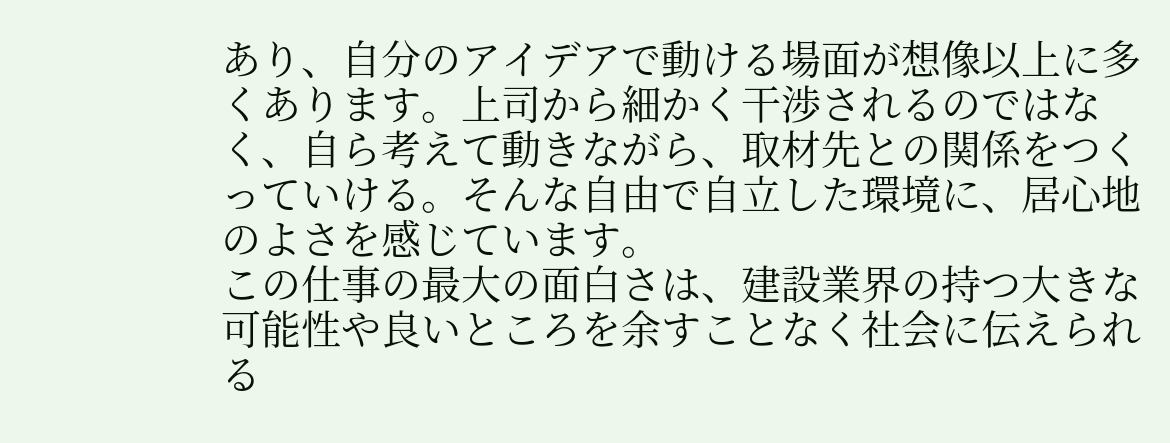あり、自分のアイデアで動ける場面が想像以上に多くあります。上司から細かく干渉されるのではなく、自ら考えて動きながら、取材先との関係をつくっていける。そんな自由で自立した環境に、居心地のよさを感じています。
この仕事の最大の面白さは、建設業界の持つ大きな可能性や良いところを余すことなく社会に伝えられる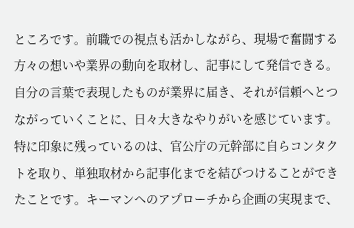ところです。前職での視点も活かしながら、現場で奮闘する方々の想いや業界の動向を取材し、記事にして発信できる。自分の言葉で表現したものが業界に届き、それが信頼へとつながっていくことに、日々大きなやりがいを感じています。
特に印象に残っているのは、官公庁の元幹部に自らコンタクトを取り、単独取材から記事化までを結びつけることができたことです。キーマンへのアプローチから企画の実現まで、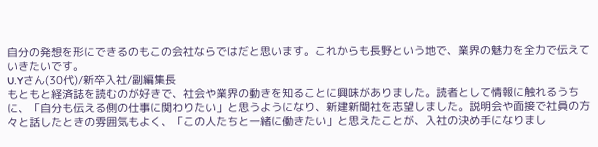自分の発想を形にできるのもこの会社ならではだと思います。これからも長野という地で、業界の魅力を全力で伝えていきたいです。
U.Yさん(30代)/新卒入社/副編集長
もともと経済誌を読むのが好きで、社会や業界の動きを知ることに興味がありました。読者として情報に触れるうちに、「自分も伝える側の仕事に関わりたい」と思うようになり、新建新聞社を志望しました。説明会や面接で社員の方々と話したときの雰囲気もよく、「この人たちと一緒に働きたい」と思えたことが、入社の決め手になりまし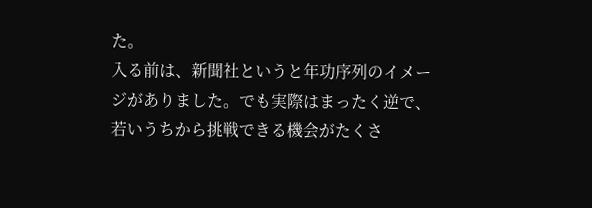た。
入る前は、新聞社というと年功序列のイメージがありました。でも実際はまったく逆で、若いうちから挑戦できる機会がたくさ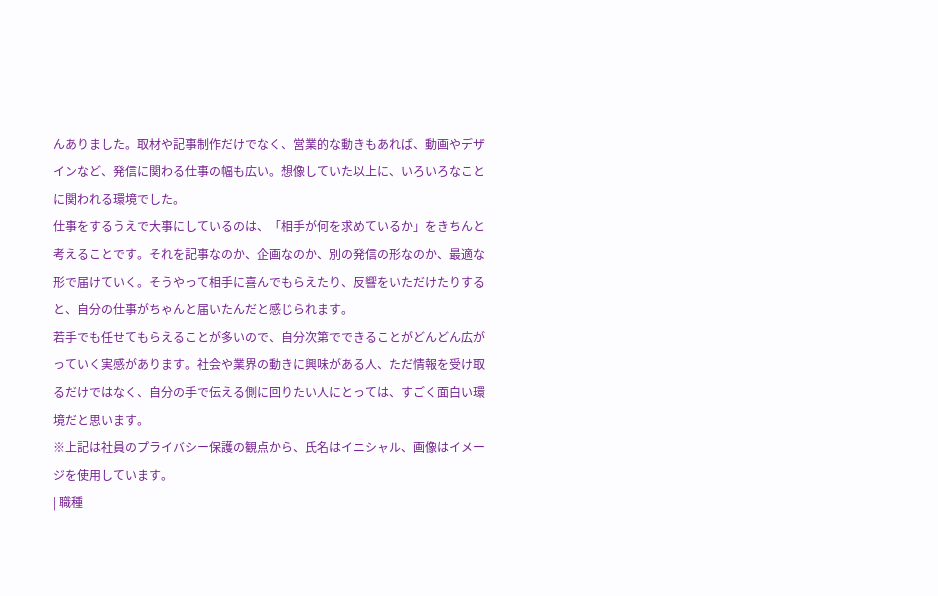んありました。取材や記事制作だけでなく、営業的な動きもあれば、動画やデザインなど、発信に関わる仕事の幅も広い。想像していた以上に、いろいろなことに関われる環境でした。
仕事をするうえで大事にしているのは、「相手が何を求めているか」をきちんと考えることです。それを記事なのか、企画なのか、別の発信の形なのか、最適な形で届けていく。そうやって相手に喜んでもらえたり、反響をいただけたりすると、自分の仕事がちゃんと届いたんだと感じられます。
若手でも任せてもらえることが多いので、自分次第でできることがどんどん広がっていく実感があります。社会や業界の動きに興味がある人、ただ情報を受け取るだけではなく、自分の手で伝える側に回りたい人にとっては、すごく面白い環境だと思います。
※上記は社員のプライバシー保護の観点から、氏名はイニシャル、画像はイメージを使用しています。
| 職種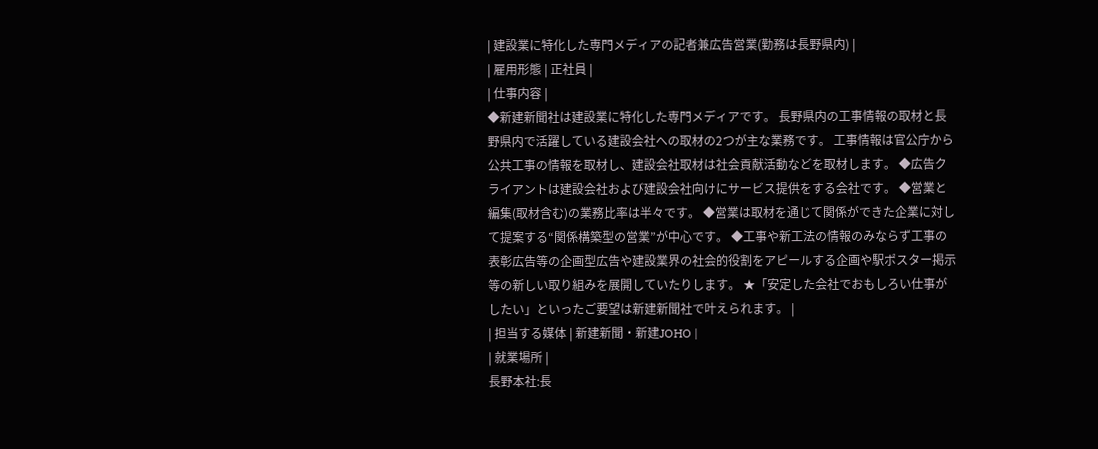| 建設業に特化した専門メディアの記者兼広告営業(勤務は長野県内) |
| 雇用形態 | 正社員 |
| 仕事内容 |
◆新建新聞社は建設業に特化した専門メディアです。 長野県内の工事情報の取材と長野県内で活躍している建設会社への取材の2つが主な業務です。 工事情報は官公庁から公共工事の情報を取材し、建設会社取材は社会貢献活動などを取材します。 ◆広告クライアントは建設会社および建設会社向けにサービス提供をする会社です。 ◆営業と編集(取材含む)の業務比率は半々です。 ◆営業は取材を通じて関係ができた企業に対して提案する“関係構築型の営業”が中心です。 ◆工事や新工法の情報のみならず工事の表彰広告等の企画型広告や建設業界の社会的役割をアピールする企画や駅ポスター掲示等の新しい取り組みを展開していたりします。 ★「安定した会社でおもしろい仕事がしたい」といったご要望は新建新聞社で叶えられます。 |
| 担当する媒体 | 新建新聞・新建JOHO |
| 就業場所 |
長野本社:長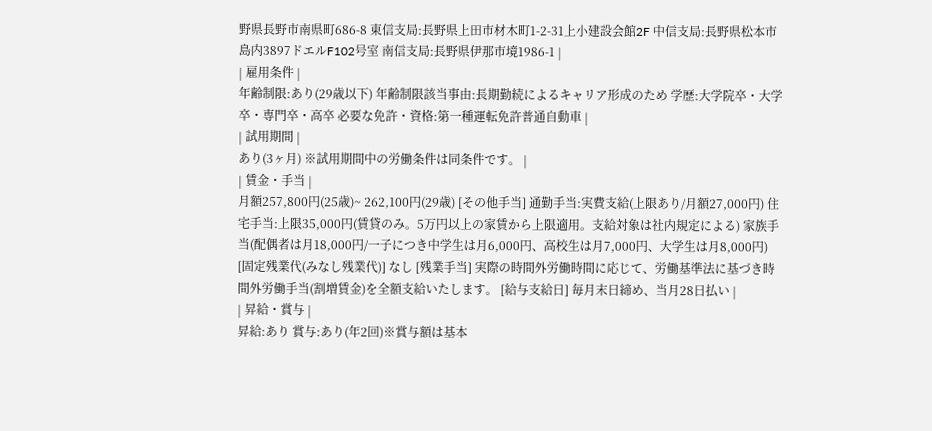野県長野市南県町686-8 東信支局:長野県上田市材木町1-2-31上小建設会館2F 中信支局:長野県松本市島内3897ドエルF102号室 南信支局:長野県伊那市境1986-1 |
| 雇用条件 |
年齢制限:あり(29歳以下) 年齢制限該当事由:長期勤続によるキャリア形成のため 学歴:大学院卒・大学卒・専門卒・高卒 必要な免許・資格:第一種運転免許普通自動車 |
| 試用期間 |
あり(3ヶ月) ※試用期間中の労働条件は同条件です。 |
| 賃金・手当 |
月額257,800円(25歳)~ 262,100円(29歳) [その他手当] 通勤手当:実費支給(上限あり/月額27,000円) 住宅手当:上限35,000円(賃貸のみ。5万円以上の家賃から上限適用。支給対象は社内規定による) 家族手当(配偶者は月18,000円/一子につき中学生は月6,000円、高校生は月7,000円、大学生は月8,000円) [固定残業代(みなし残業代)] なし [残業手当] 実際の時間外労働時間に応じて、労働基準法に基づき時間外労働手当(割増賃金)を全額支給いたします。 [給与支給日] 毎月末日締め、当月28日払い |
| 昇給・賞与 |
昇給:あり 賞与:あり(年2回)※賞与額は基本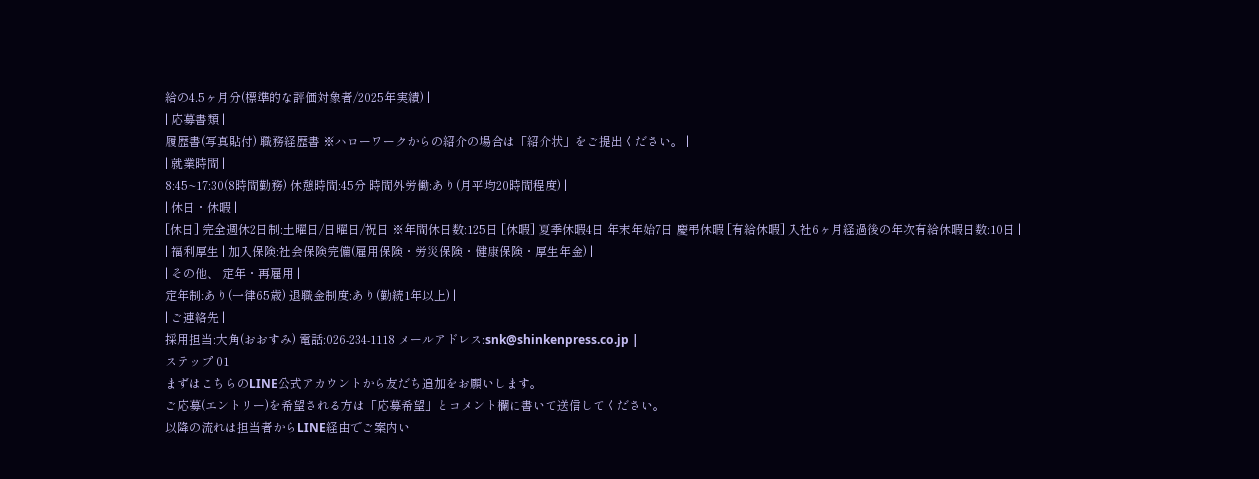給の4.5ヶ月分(標準的な評価対象者/2025年実績) |
| 応募書類 |
履歴書(写真貼付) 職務経歴書 ※ハローワークからの紹介の場合は「紹介状」をご提出ください。 |
| 就業時間 |
8:45~17:30(8時間勤務) 休憩時間:45分 時間外労働:あり(月平均20時間程度) |
| 休日・休暇 |
[休日] 完全週休2日制:土曜日/日曜日/祝日 ※年間休日数:125日 [休暇] 夏季休暇4日 年末年始7日 慶弔休暇 [有給休暇] 入社6ヶ月経過後の年次有給休暇日数:10日 |
| 福利厚生 | 加入保険:社会保険完備(雇用保険・労災保険・健康保険・厚生年金) |
| その他、 定年・再雇用 |
定年制:あり(一律65歳) 退職金制度:あり(勤続1年以上) |
| ご連絡先 |
採用担当:大角(おおすみ) 電話:026-234-1118 メールアドレス:snk@shinkenpress.co.jp |
ステップ 01
まずはこちらのLINE公式アカウントから友だち追加をお願いします。
ご応募(エントリー)を希望される方は「応募希望」とコメント欄に書いて送信してください。
以降の流れは担当者からLINE経由でご案内い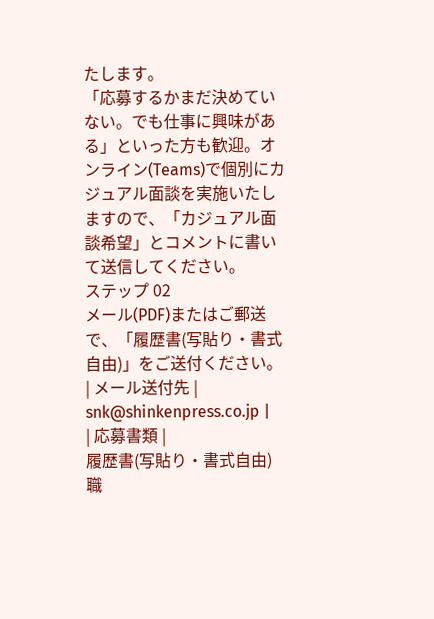たします。
「応募するかまだ決めていない。でも仕事に興味がある」といった方も歓迎。オンライン(Teams)で個別にカジュアル面談を実施いたしますので、「カジュアル面談希望」とコメントに書いて送信してください。
ステップ 02
メール(PDF)またはご郵送で、「履歴書(写貼り・書式自由)」をご送付ください。
| メール送付先 | snk@shinkenpress.co.jp |
| 応募書類 |
履歴書(写貼り・書式自由) 職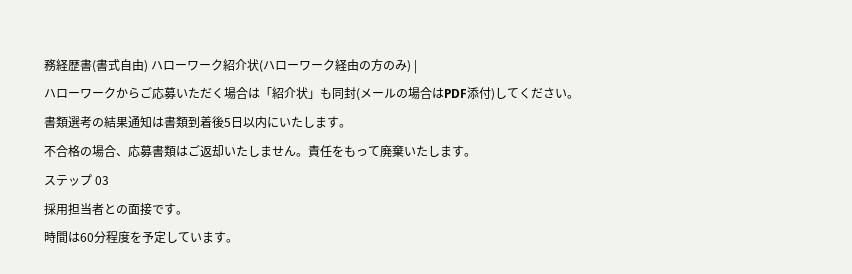務経歴書(書式自由) ハローワーク紹介状(ハローワーク経由の方のみ) |
ハローワークからご応募いただく場合は「紹介状」も同封(メールの場合はPDF添付)してください。
書類選考の結果通知は書類到着後5日以内にいたします。
不合格の場合、応募書類はご返却いたしません。責任をもって廃棄いたします。
ステップ 03
採用担当者との面接です。
時間は60分程度を予定しています。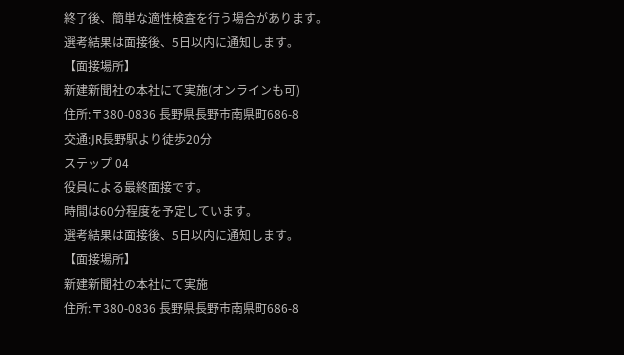終了後、簡単な適性検査を行う場合があります。
選考結果は面接後、5日以内に通知します。
【面接場所】
新建新聞社の本社にて実施(オンラインも可)
住所:〒380-0836 長野県長野市南県町686-8
交通:JR長野駅より徒歩20分
ステップ 04
役員による最終面接です。
時間は60分程度を予定しています。
選考結果は面接後、5日以内に通知します。
【面接場所】
新建新聞社の本社にて実施
住所:〒380-0836 長野県長野市南県町686-8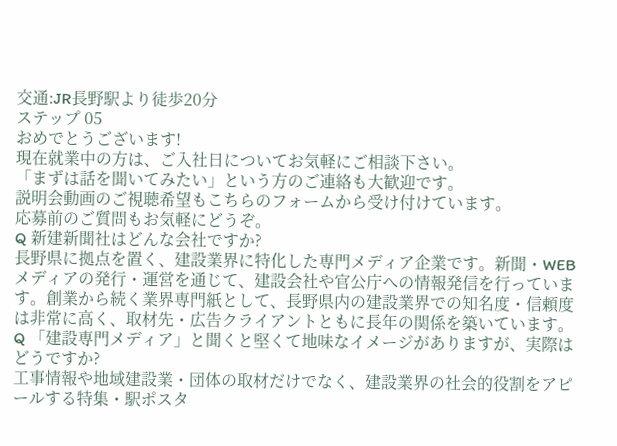交通:JR長野駅より徒歩20分
ステップ 05
おめでとうございます!
現在就業中の方は、ご入社日についてお気軽にご相談下さい。
「まずは話を聞いてみたい」という方のご連絡も大歓迎です。
説明会動画のご視聴希望もこちらのフォームから受け付けています。
応募前のご質問もお気軽にどうぞ。
Q 新建新聞社はどんな会社ですか?
長野県に拠点を置く、建設業界に特化した専門メディア企業です。新聞・WEBメディアの発行・運営を通じて、建設会社や官公庁への情報発信を行っています。創業から続く業界専門紙として、長野県内の建設業界での知名度・信頼度は非常に高く、取材先・広告クライアントともに長年の関係を築いています。
Q 「建設専門メディア」と聞くと堅くて地味なイメージがありますが、実際はどうですか?
工事情報や地域建設業・団体の取材だけでなく、建設業界の社会的役割をアピールする特集・駅ポスタ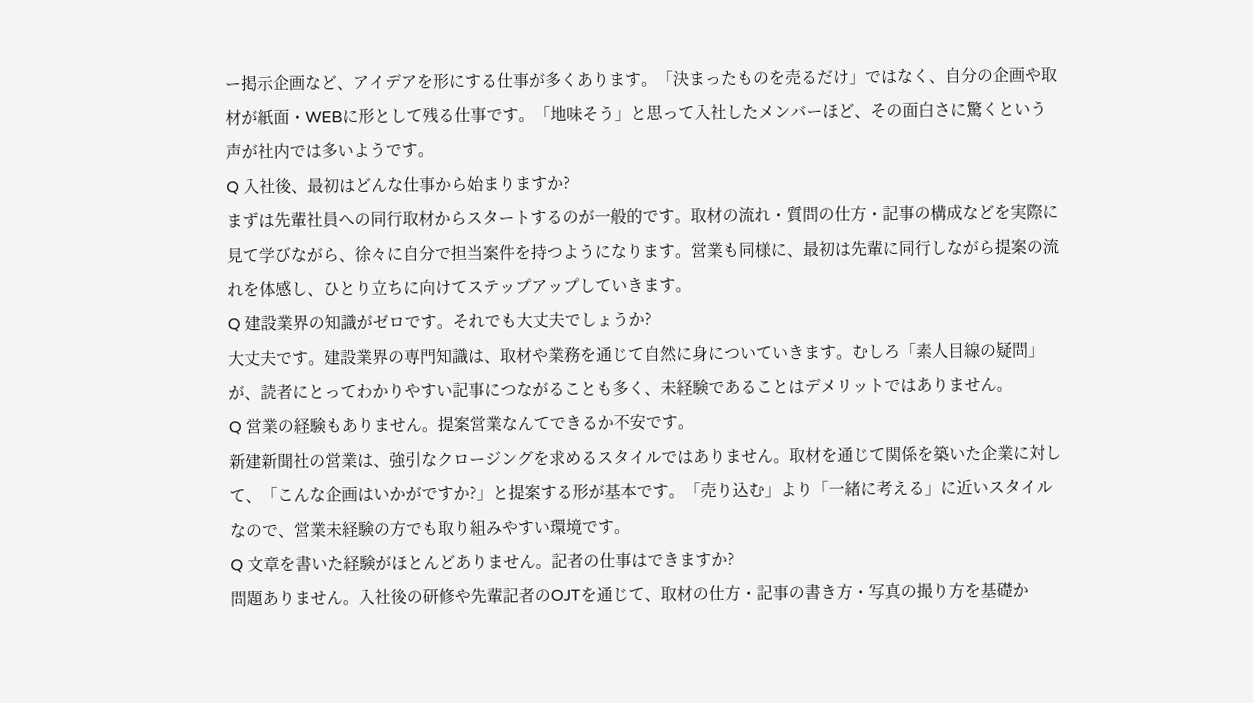ー掲示企画など、アイデアを形にする仕事が多くあります。「決まったものを売るだけ」ではなく、自分の企画や取材が紙面・WEBに形として残る仕事です。「地味そう」と思って入社したメンバーほど、その面白さに驚くという声が社内では多いようです。
Q 入社後、最初はどんな仕事から始まりますか?
まずは先輩社員への同行取材からスタートするのが一般的です。取材の流れ・質問の仕方・記事の構成などを実際に見て学びながら、徐々に自分で担当案件を持つようになります。営業も同様に、最初は先輩に同行しながら提案の流れを体感し、ひとり立ちに向けてステップアップしていきます。
Q 建設業界の知識がゼロです。それでも大丈夫でしょうか?
大丈夫です。建設業界の専門知識は、取材や業務を通じて自然に身についていきます。むしろ「素人目線の疑問」が、読者にとってわかりやすい記事につながることも多く、未経験であることはデメリットではありません。
Q 営業の経験もありません。提案営業なんてできるか不安です。
新建新聞社の営業は、強引なクロージングを求めるスタイルではありません。取材を通じて関係を築いた企業に対して、「こんな企画はいかがですか?」と提案する形が基本です。「売り込む」より「一緒に考える」に近いスタイルなので、営業未経験の方でも取り組みやすい環境です。
Q 文章を書いた経験がほとんどありません。記者の仕事はできますか?
問題ありません。入社後の研修や先輩記者のOJTを通じて、取材の仕方・記事の書き方・写真の撮り方を基礎か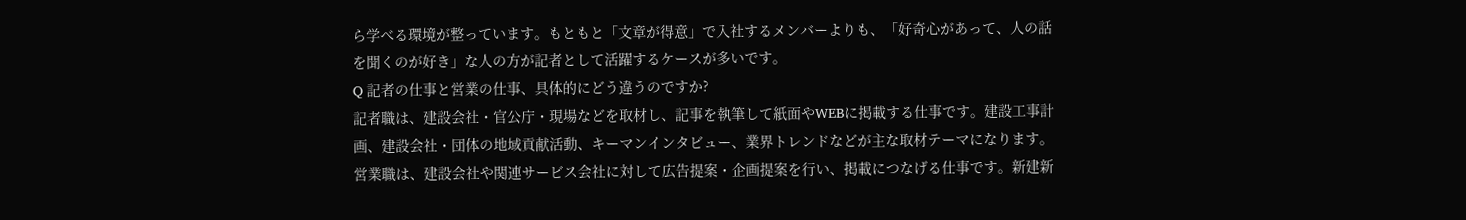ら学べる環境が整っています。もともと「文章が得意」で入社するメンバーよりも、「好奇心があって、人の話を聞くのが好き」な人の方が記者として活躍するケースが多いです。
Q 記者の仕事と営業の仕事、具体的にどう違うのですか?
記者職は、建設会社・官公庁・現場などを取材し、記事を執筆して紙面やWEBに掲載する仕事です。建設工事計画、建設会社・団体の地域貢献活動、キーマンインタビュー、業界トレンドなどが主な取材テーマになります。営業職は、建設会社や関連サービス会社に対して広告提案・企画提案を行い、掲載につなげる仕事です。新建新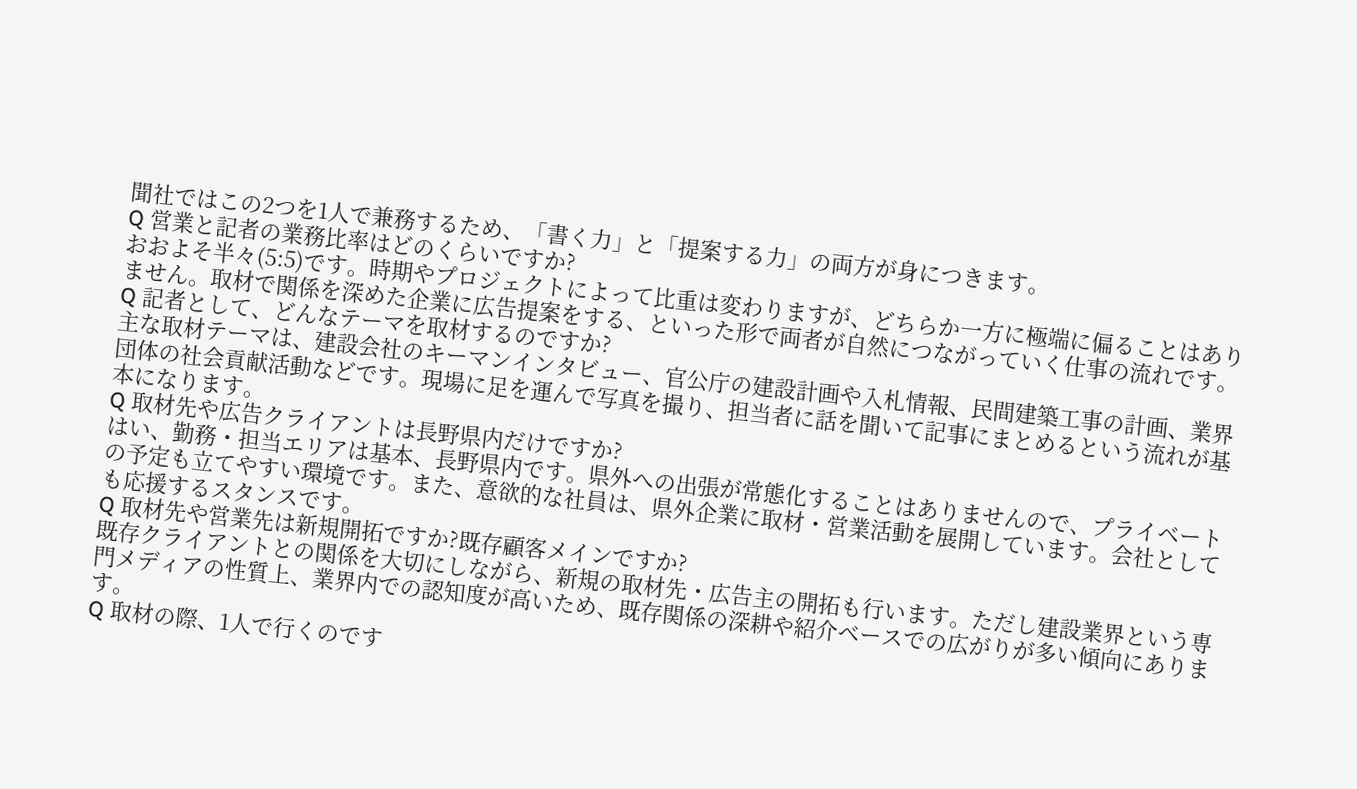聞社ではこの2つを1人で兼務するため、「書く力」と「提案する力」の両方が身につきます。
Q 営業と記者の業務比率はどのくらいですか?
おおよそ半々(5:5)です。時期やプロジェクトによって比重は変わりますが、どちらか一方に極端に偏ることはありません。取材で関係を深めた企業に広告提案をする、といった形で両者が自然につながっていく仕事の流れです。
Q 記者として、どんなテーマを取材するのですか?
主な取材テーマは、建設会社のキーマンインタビュー、官公庁の建設計画や入札情報、民間建築工事の計画、業界団体の社会貢献活動などです。現場に足を運んで写真を撮り、担当者に話を聞いて記事にまとめるという流れが基本になります。
Q 取材先や広告クライアントは長野県内だけですか?
はい、勤務・担当エリアは基本、長野県内です。県外への出張が常態化することはありませんので、プライベートの予定も立てやすい環境です。また、意欲的な社員は、県外企業に取材・営業活動を展開しています。会社としても応援するスタンスです。
Q 取材先や営業先は新規開拓ですか?既存顧客メインですか?
既存クライアントとの関係を大切にしながら、新規の取材先・広告主の開拓も行います。ただし建設業界という専門メディアの性質上、業界内での認知度が高いため、既存関係の深耕や紹介ベースでの広がりが多い傾向にあります。
Q 取材の際、1人で行くのです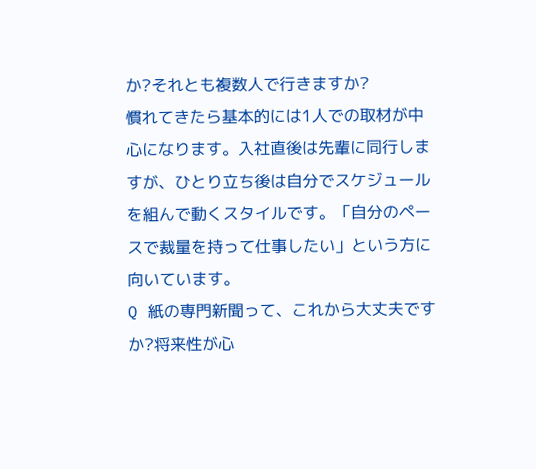か?それとも複数人で行きますか?
慣れてきたら基本的には1人での取材が中心になります。入社直後は先輩に同行しますが、ひとり立ち後は自分でスケジュールを組んで動くスタイルです。「自分のペースで裁量を持って仕事したい」という方に向いています。
Q 紙の専門新聞って、これから大丈夫ですか?将来性が心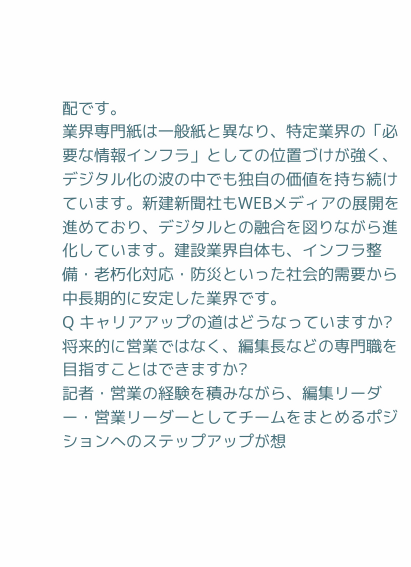配です。
業界専門紙は一般紙と異なり、特定業界の「必要な情報インフラ」としての位置づけが強く、デジタル化の波の中でも独自の価値を持ち続けています。新建新聞社もWEBメディアの展開を進めており、デジタルとの融合を図りながら進化しています。建設業界自体も、インフラ整備・老朽化対応・防災といった社会的需要から中長期的に安定した業界です。
Q キャリアアップの道はどうなっていますか?将来的に営業ではなく、編集長などの専門職を目指すことはできますか?
記者・営業の経験を積みながら、編集リーダー・営業リーダーとしてチームをまとめるポジションへのステップアップが想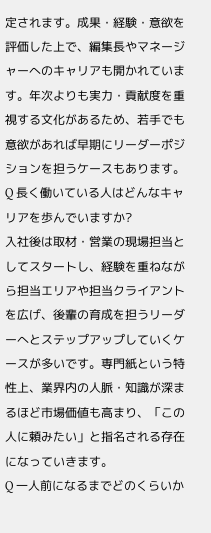定されます。成果・経験・意欲を評価した上で、編集長やマネージャーへのキャリアも開かれています。年次よりも実力・貢献度を重視する文化があるため、若手でも意欲があれば早期にリーダーポジションを担うケースもあります。
Q 長く働いている人はどんなキャリアを歩んでいますか?
入社後は取材・営業の現場担当としてスタートし、経験を重ねながら担当エリアや担当クライアントを広げ、後輩の育成を担うリーダーへとステップアップしていくケースが多いです。専門紙という特性上、業界内の人脈・知識が深まるほど市場価値も高まり、「この人に頼みたい」と指名される存在になっていきます。
Q 一人前になるまでどのくらいか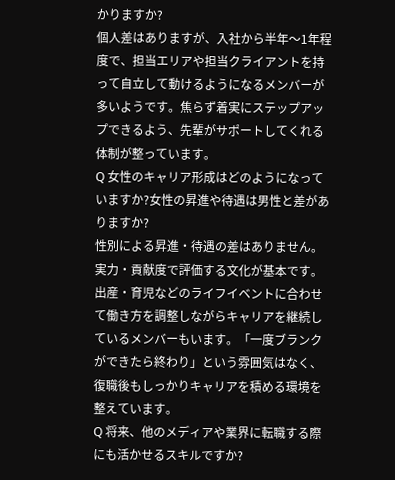かりますか?
個人差はありますが、入社から半年〜1年程度で、担当エリアや担当クライアントを持って自立して動けるようになるメンバーが多いようです。焦らず着実にステップアップできるよう、先輩がサポートしてくれる体制が整っています。
Q 女性のキャリア形成はどのようになっていますか?女性の昇進や待遇は男性と差がありますか?
性別による昇進・待遇の差はありません。実力・貢献度で評価する文化が基本です。出産・育児などのライフイベントに合わせて働き方を調整しながらキャリアを継続しているメンバーもいます。「一度ブランクができたら終わり」という雰囲気はなく、復職後もしっかりキャリアを積める環境を整えています。
Q 将来、他のメディアや業界に転職する際にも活かせるスキルですか?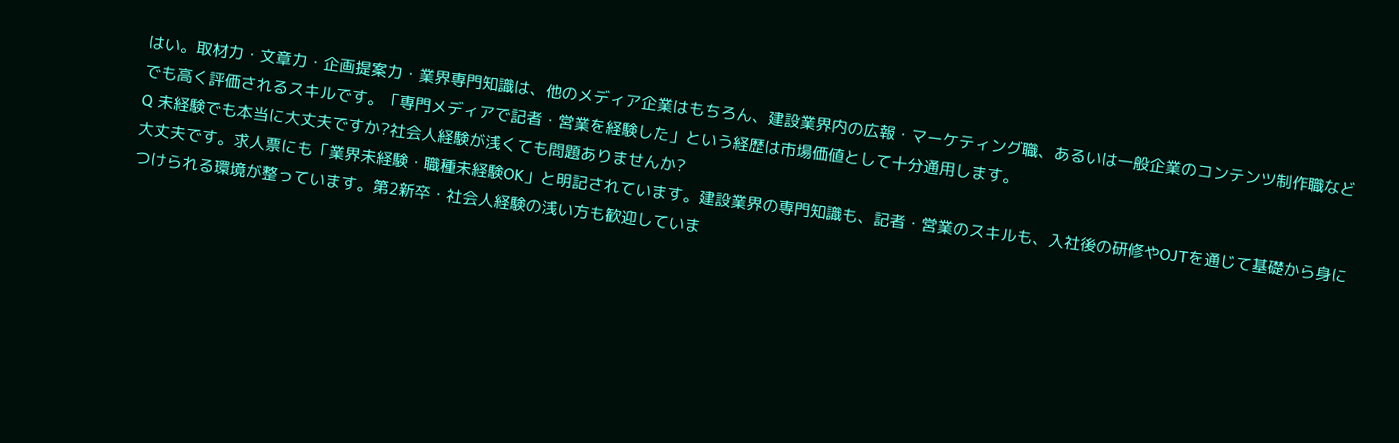はい。取材力・文章力・企画提案力・業界専門知識は、他のメディア企業はもちろん、建設業界内の広報・マーケティング職、あるいは一般企業のコンテンツ制作職などでも高く評価されるスキルです。「専門メディアで記者・営業を経験した」という経歴は市場価値として十分通用します。
Q 未経験でも本当に大丈夫ですか?社会人経験が浅くても問題ありませんか?
大丈夫です。求人票にも「業界未経験・職種未経験OK」と明記されています。建設業界の専門知識も、記者・営業のスキルも、入社後の研修やOJTを通じて基礎から身につけられる環境が整っています。第2新卒・社会人経験の浅い方も歓迎していま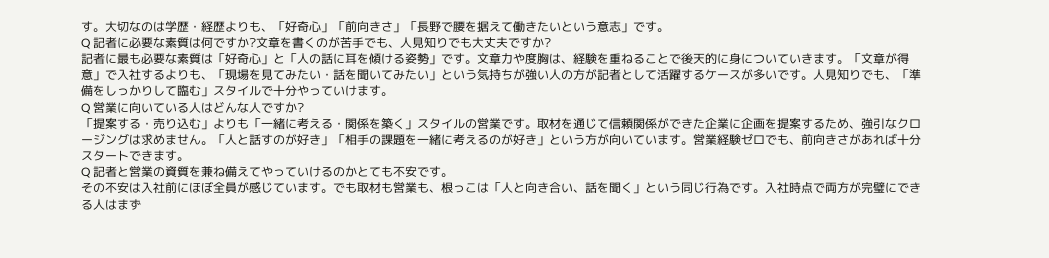す。大切なのは学歴・経歴よりも、「好奇心」「前向きさ」「長野で腰を据えて働きたいという意志」です。
Q 記者に必要な素質は何ですか?文章を書くのが苦手でも、人見知りでも大丈夫ですか?
記者に最も必要な素質は「好奇心」と「人の話に耳を傾ける姿勢」です。文章力や度胸は、経験を重ねることで後天的に身についていきます。「文章が得意」で入社するよりも、「現場を見てみたい・話を聞いてみたい」という気持ちが強い人の方が記者として活躍するケースが多いです。人見知りでも、「準備をしっかりして臨む」スタイルで十分やっていけます。
Q 営業に向いている人はどんな人ですか?
「提案する・売り込む」よりも「一緒に考える・関係を築く」スタイルの営業です。取材を通じて信頼関係ができた企業に企画を提案するため、強引なクロージングは求めません。「人と話すのが好き」「相手の課題を一緒に考えるのが好き」という方が向いています。営業経験ゼロでも、前向きさがあれば十分スタートできます。
Q 記者と営業の資質を兼ね備えてやっていけるのかとても不安です。
その不安は入社前にほぼ全員が感じています。でも取材も営業も、根っこは「人と向き合い、話を聞く」という同じ行為です。入社時点で両方が完璧にできる人はまず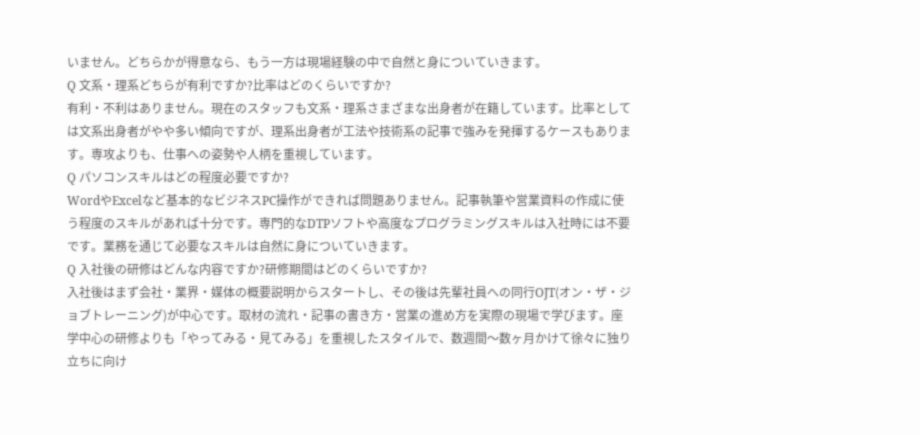いません。どちらかが得意なら、もう一方は現場経験の中で自然と身についていきます。
Q 文系・理系どちらが有利ですか?比率はどのくらいですか?
有利・不利はありません。現在のスタッフも文系・理系さまざまな出身者が在籍しています。比率としては文系出身者がやや多い傾向ですが、理系出身者が工法や技術系の記事で強みを発揮するケースもあります。専攻よりも、仕事への姿勢や人柄を重視しています。
Q パソコンスキルはどの程度必要ですか?
WordやExcelなど基本的なビジネスPC操作ができれば問題ありません。記事執筆や営業資料の作成に使う程度のスキルがあれば十分です。専門的なDTPソフトや高度なプログラミングスキルは入社時には不要です。業務を通じて必要なスキルは自然に身についていきます。
Q 入社後の研修はどんな内容ですか?研修期間はどのくらいですか?
入社後はまず会社・業界・媒体の概要説明からスタートし、その後は先輩社員への同行OJT(オン・ザ・ジョブトレーニング)が中心です。取材の流れ・記事の書き方・営業の進め方を実際の現場で学びます。座学中心の研修よりも「やってみる・見てみる」を重視したスタイルで、数週間〜数ヶ月かけて徐々に独り立ちに向け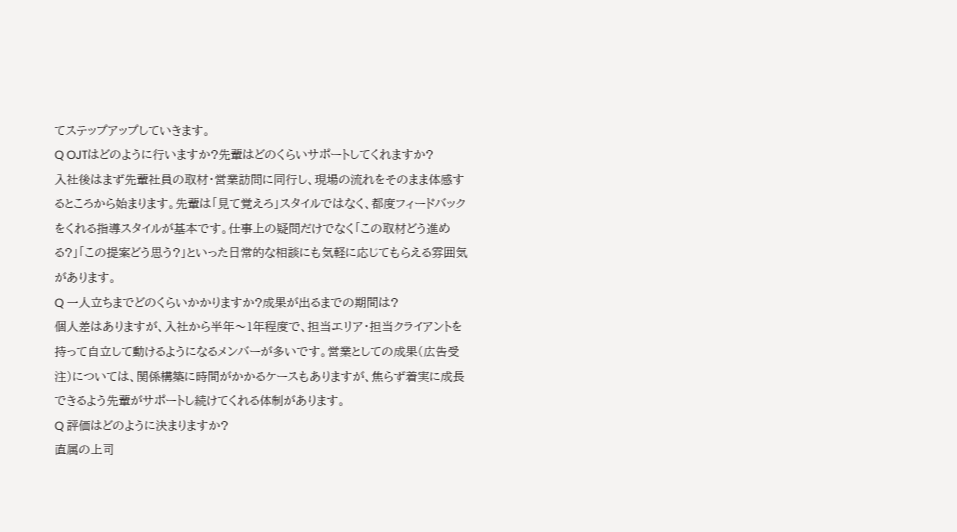てステップアップしていきます。
Q OJTはどのように行いますか?先輩はどのくらいサポートしてくれますか?
入社後はまず先輩社員の取材・営業訪問に同行し、現場の流れをそのまま体感するところから始まります。先輩は「見て覚えろ」スタイルではなく、都度フィードバックをくれる指導スタイルが基本です。仕事上の疑問だけでなく「この取材どう進める?」「この提案どう思う?」といった日常的な相談にも気軽に応じてもらえる雰囲気があります。
Q 一人立ちまでどのくらいかかりますか?成果が出るまでの期間は?
個人差はありますが、入社から半年〜1年程度で、担当エリア・担当クライアントを持って自立して動けるようになるメンバーが多いです。営業としての成果(広告受注)については、関係構築に時間がかかるケースもありますが、焦らず着実に成長できるよう先輩がサポートし続けてくれる体制があります。
Q 評価はどのように決まりますか?
直属の上司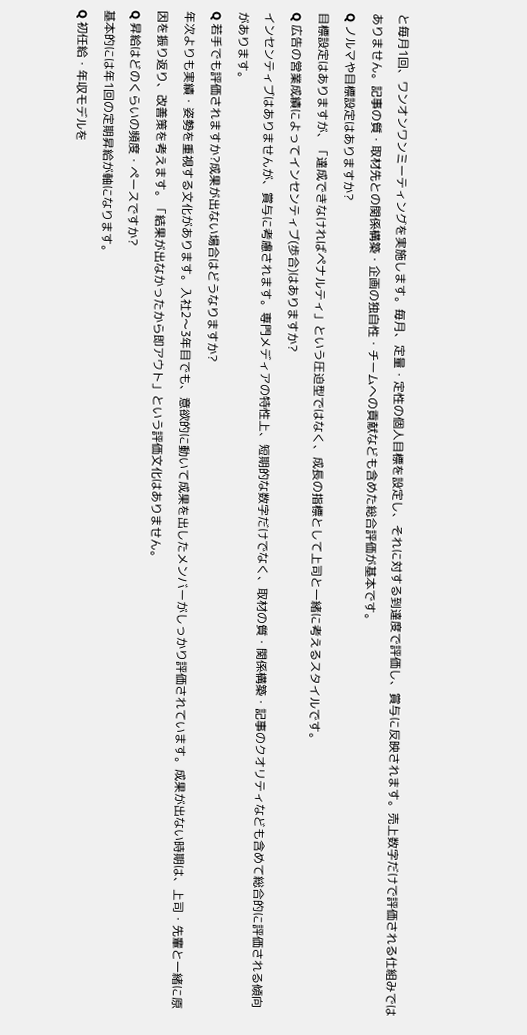と毎月1回、ワンオンワンミーティングを実施します。毎月、定量・定性の個人目標を設定し、それに対する到達度で評価し、賞与に反映されます。売上数字だけで評価される仕組みではありません。記事の質・取材先との関係構築・企画の独自性・チームへの貢献なども含めた総合評価が基本です。
Q ノルマや目標設定はありますか?
目標設定はありますが、「達成できなければペナルティ」という圧迫型ではなく、成長の指標として上司と一緒に考えるスタイルです。
Q 広告の営業成績によってインセンティブ(歩合)はありますか?
インセンティブはありませんが、賞与に考慮されます。専門メディアの特性上、短期的な数字だけでなく、取材の質・関係構築・記事のクオリティなども含めて総合的に評価される傾向があります。
Q 若手でも評価されますか?成果が出ない場合はどうなりますか?
年次よりも実績・姿勢を重視する文化があります。入社2〜3年目でも、意欲的に動いて成果を出したメンバーがしっかり評価されています。成果が出ない時期は、上司・先輩と一緒に原因を振り返り、改善策を考えます。「結果が出なかったから即アウト」という評価文化はありません。
Q 昇給はどのくらいの頻度・ペースですか?
基本的には年1回の定期昇給が軸になります。
Q 初任給・年収モデルを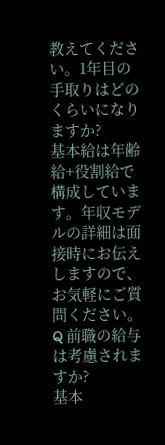教えてください。1年目の手取りはどのくらいになりますか?
基本給は年齢給+役割給で構成しています。年収モデルの詳細は面接時にお伝えしますので、お気軽にご質問ください。
Q 前職の給与は考慮されますか?
基本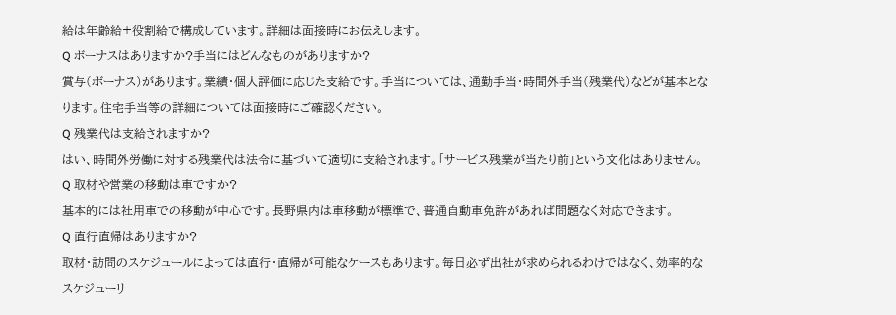給は年齢給+役割給で構成しています。詳細は面接時にお伝えします。
Q ボーナスはありますか?手当にはどんなものがありますか?
賞与(ボーナス)があります。業績・個人評価に応じた支給です。手当については、通勤手当・時間外手当(残業代)などが基本となります。住宅手当等の詳細については面接時にご確認ください。
Q 残業代は支給されますか?
はい、時間外労働に対する残業代は法令に基づいて適切に支給されます。「サービス残業が当たり前」という文化はありません。
Q 取材や営業の移動は車ですか?
基本的には社用車での移動が中心です。長野県内は車移動が標準で、普通自動車免許があれば問題なく対応できます。
Q 直行直帰はありますか?
取材・訪問のスケジュールによっては直行・直帰が可能なケースもあります。毎日必ず出社が求められるわけではなく、効率的なスケジューリ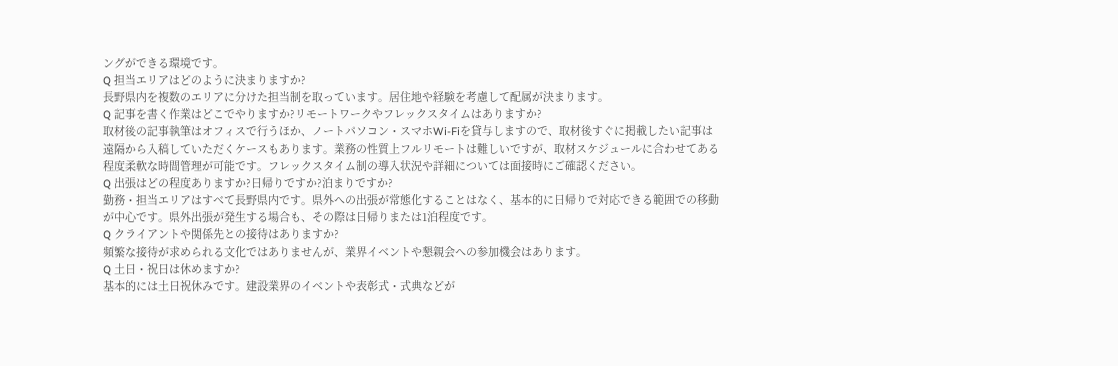ングができる環境です。
Q 担当エリアはどのように決まりますか?
長野県内を複数のエリアに分けた担当制を取っています。居住地や経験を考慮して配属が決まります。
Q 記事を書く作業はどこでやりますか?リモートワークやフレックスタイムはありますか?
取材後の記事執筆はオフィスで行うほか、ノートパソコン・スマホWi-Fiを貸与しますので、取材後すぐに掲載したい記事は遠隔から入稿していただくケースもあります。業務の性質上フルリモートは難しいですが、取材スケジュールに合わせてある程度柔軟な時間管理が可能です。フレックスタイム制の導入状況や詳細については面接時にご確認ください。
Q 出張はどの程度ありますか?日帰りですか?泊まりですか?
勤務・担当エリアはすべて長野県内です。県外への出張が常態化することはなく、基本的に日帰りで対応できる範囲での移動が中心です。県外出張が発生する場合も、その際は日帰りまたは1泊程度です。
Q クライアントや関係先との接待はありますか?
頻繁な接待が求められる文化ではありませんが、業界イベントや懇親会への参加機会はあります。
Q 土日・祝日は休めますか?
基本的には土日祝休みです。建設業界のイベントや表彰式・式典などが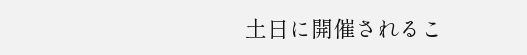土日に開催されるこ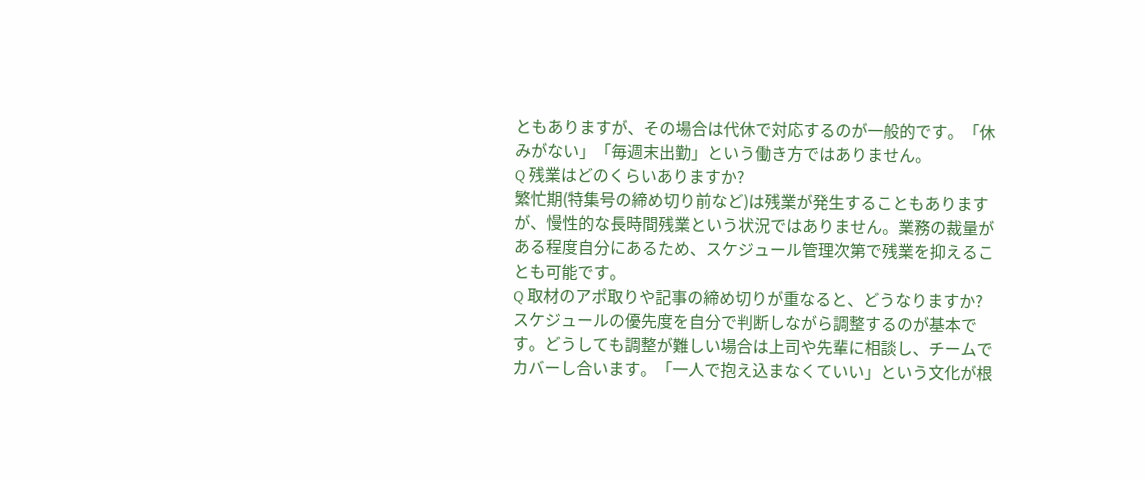ともありますが、その場合は代休で対応するのが一般的です。「休みがない」「毎週末出勤」という働き方ではありません。
Q 残業はどのくらいありますか?
繁忙期(特集号の締め切り前など)は残業が発生することもありますが、慢性的な長時間残業という状況ではありません。業務の裁量がある程度自分にあるため、スケジュール管理次第で残業を抑えることも可能です。
Q 取材のアポ取りや記事の締め切りが重なると、どうなりますか?
スケジュールの優先度を自分で判断しながら調整するのが基本です。どうしても調整が難しい場合は上司や先輩に相談し、チームでカバーし合います。「一人で抱え込まなくていい」という文化が根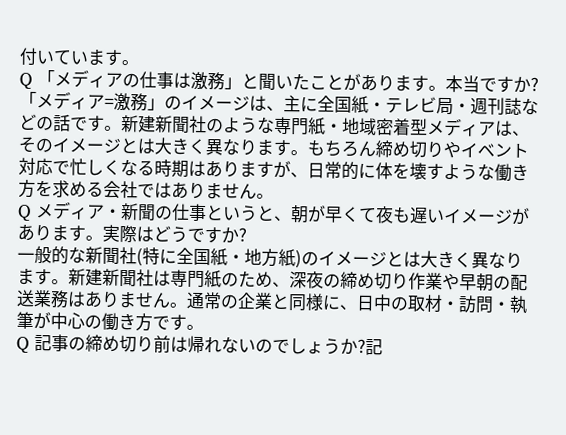付いています。
Q 「メディアの仕事は激務」と聞いたことがあります。本当ですか?
「メディア=激務」のイメージは、主に全国紙・テレビ局・週刊誌などの話です。新建新聞社のような専門紙・地域密着型メディアは、そのイメージとは大きく異なります。もちろん締め切りやイベント対応で忙しくなる時期はありますが、日常的に体を壊すような働き方を求める会社ではありません。
Q メディア・新聞の仕事というと、朝が早くて夜も遅いイメージがあります。実際はどうですか?
一般的な新聞社(特に全国紙・地方紙)のイメージとは大きく異なります。新建新聞社は専門紙のため、深夜の締め切り作業や早朝の配送業務はありません。通常の企業と同様に、日中の取材・訪問・執筆が中心の働き方です。
Q 記事の締め切り前は帰れないのでしょうか?記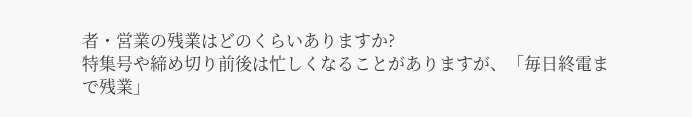者・営業の残業はどのくらいありますか?
特集号や締め切り前後は忙しくなることがありますが、「毎日終電まで残業」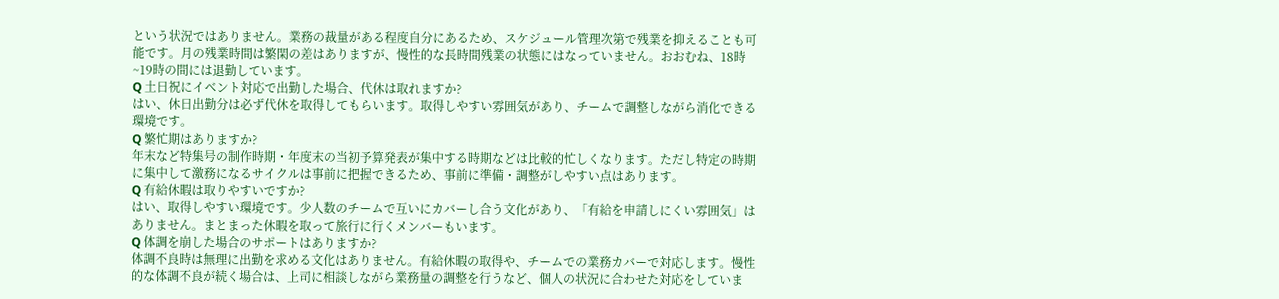という状況ではありません。業務の裁量がある程度自分にあるため、スケジュール管理次第で残業を抑えることも可能です。月の残業時間は繁閑の差はありますが、慢性的な長時間残業の状態にはなっていません。おおむね、18時~19時の間には退勤しています。
Q 土日祝にイベント対応で出勤した場合、代休は取れますか?
はい、休日出勤分は必ず代休を取得してもらいます。取得しやすい雰囲気があり、チームで調整しながら消化できる環境です。
Q 繁忙期はありますか?
年末など特集号の制作時期・年度末の当初予算発表が集中する時期などは比較的忙しくなります。ただし特定の時期に集中して激務になるサイクルは事前に把握できるため、事前に準備・調整がしやすい点はあります。
Q 有給休暇は取りやすいですか?
はい、取得しやすい環境です。少人数のチームで互いにカバーし合う文化があり、「有給を申請しにくい雰囲気」はありません。まとまった休暇を取って旅行に行くメンバーもいます。
Q 体調を崩した場合のサポートはありますか?
体調不良時は無理に出勤を求める文化はありません。有給休暇の取得や、チームでの業務カバーで対応します。慢性的な体調不良が続く場合は、上司に相談しながら業務量の調整を行うなど、個人の状況に合わせた対応をしていま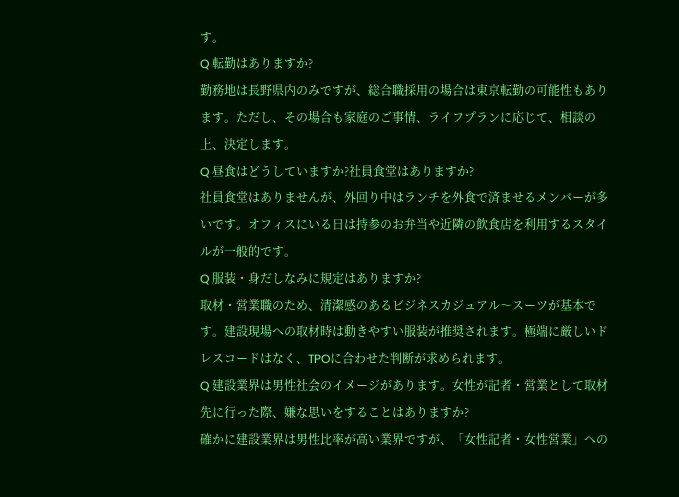す。
Q 転勤はありますか?
勤務地は長野県内のみですが、総合職採用の場合は東京転勤の可能性もあります。ただし、その場合も家庭のご事情、ライフプランに応じて、相談の上、決定します。
Q 昼食はどうしていますか?社員食堂はありますか?
社員食堂はありませんが、外回り中はランチを外食で済ませるメンバーが多いです。オフィスにいる日は持参のお弁当や近隣の飲食店を利用するスタイルが一般的です。
Q 服装・身だしなみに規定はありますか?
取材・営業職のため、清潔感のあるビジネスカジュアル〜スーツが基本です。建設現場への取材時は動きやすい服装が推奨されます。極端に厳しいドレスコードはなく、TPOに合わせた判断が求められます。
Q 建設業界は男性社会のイメージがあります。女性が記者・営業として取材先に行った際、嫌な思いをすることはありますか?
確かに建設業界は男性比率が高い業界ですが、「女性記者・女性営業」への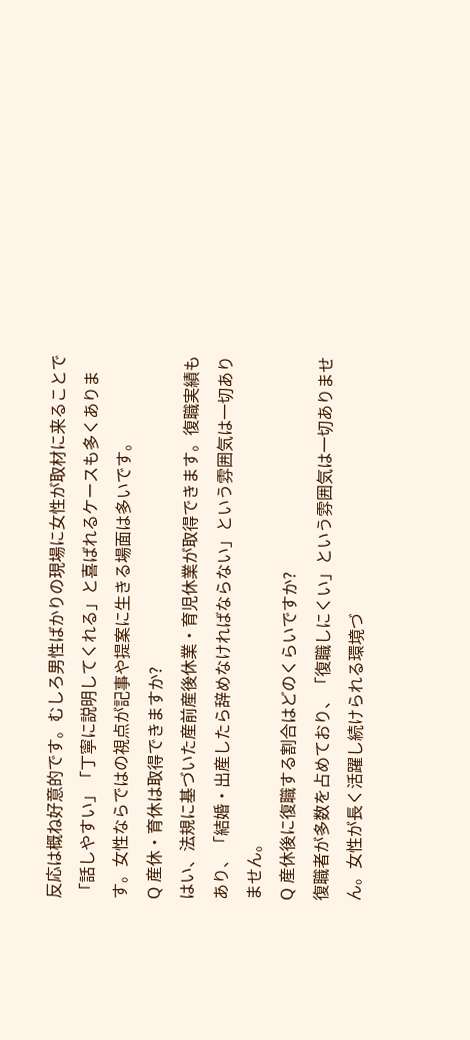反応は概ね好意的です。むしろ男性ばかりの現場に女性が取材に来ることで「話しやすい」「丁寧に説明してくれる」と喜ばれるケースも多くあります。女性ならではの視点が記事や提案に生きる場面は多いです。
Q 産休・育休は取得できますか?
はい、法規に基づいた産前産後休業・育児休業が取得できます。復職実績もあり、「結婚・出産したら辞めなければならない」という雰囲気は一切ありません。
Q 産休後に復職する割合はどのくらいですか?
復職者が多数を占めており、「復職しにくい」という雰囲気は一切ありません。女性が長く活躍し続けられる環境づ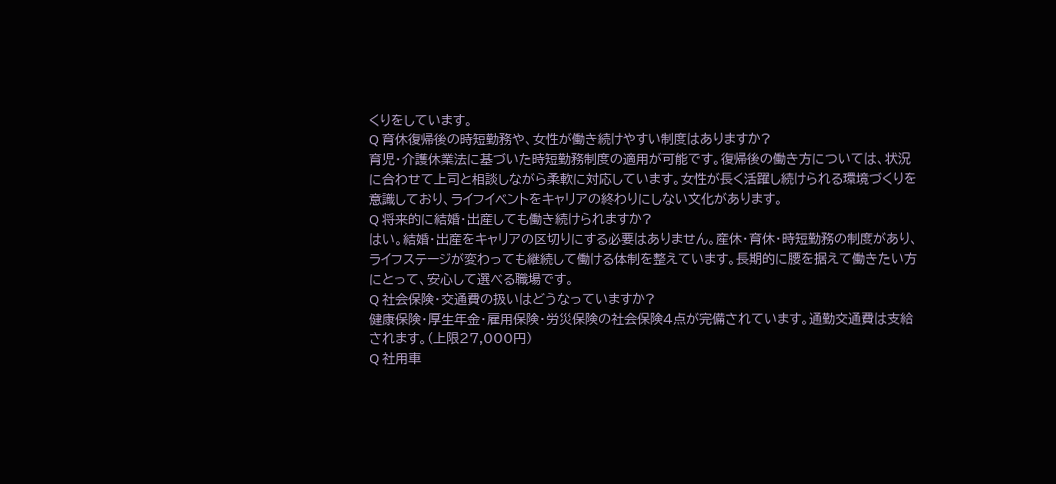くりをしています。
Q 育休復帰後の時短勤務や、女性が働き続けやすい制度はありますか?
育児・介護休業法に基づいた時短勤務制度の適用が可能です。復帰後の働き方については、状況に合わせて上司と相談しながら柔軟に対応しています。女性が長く活躍し続けられる環境づくりを意識しており、ライフイベントをキャリアの終わりにしない文化があります。
Q 将来的に結婚・出産しても働き続けられますか?
はい。結婚・出産をキャリアの区切りにする必要はありません。産休・育休・時短勤務の制度があり、ライフステージが変わっても継続して働ける体制を整えています。長期的に腰を据えて働きたい方にとって、安心して選べる職場です。
Q 社会保険・交通費の扱いはどうなっていますか?
健康保険・厚生年金・雇用保険・労災保険の社会保険4点が完備されています。通勤交通費は支給されます。(上限27,000円)
Q 社用車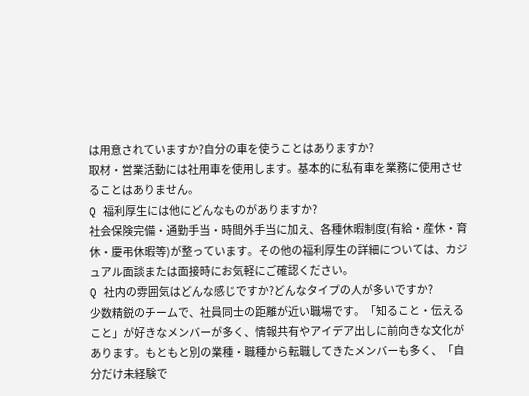は用意されていますか?自分の車を使うことはありますか?
取材・営業活動には社用車を使用します。基本的に私有車を業務に使用させることはありません。
Q 福利厚生には他にどんなものがありますか?
社会保険完備・通勤手当・時間外手当に加え、各種休暇制度(有給・産休・育休・慶弔休暇等)が整っています。その他の福利厚生の詳細については、カジュアル面談または面接時にお気軽にご確認ください。
Q 社内の雰囲気はどんな感じですか?どんなタイプの人が多いですか?
少数精鋭のチームで、社員同士の距離が近い職場です。「知ること・伝えること」が好きなメンバーが多く、情報共有やアイデア出しに前向きな文化があります。もともと別の業種・職種から転職してきたメンバーも多く、「自分だけ未経験で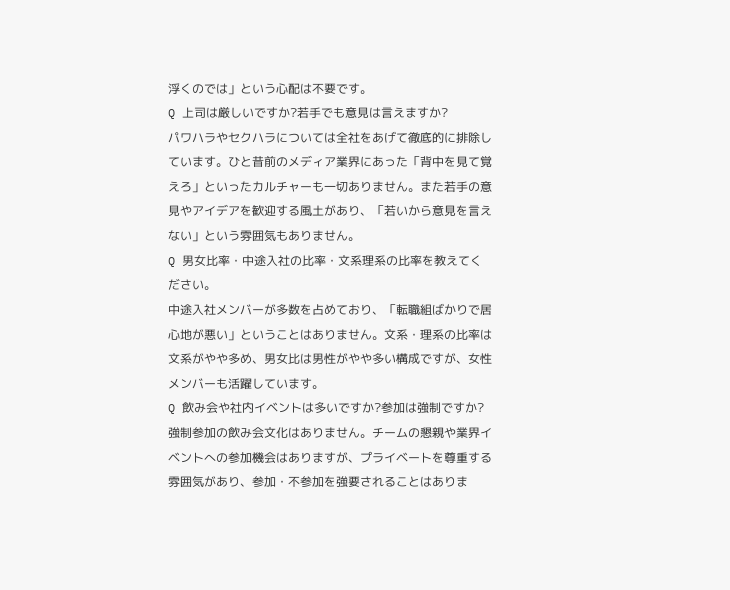浮くのでは」という心配は不要です。
Q 上司は厳しいですか?若手でも意見は言えますか?
パワハラやセクハラについては全社をあげて徹底的に排除しています。ひと昔前のメディア業界にあった「背中を見て覚えろ」といったカルチャーも一切ありません。また若手の意見やアイデアを歓迎する風土があり、「若いから意見を言えない」という雰囲気もありません。
Q 男女比率・中途入社の比率・文系理系の比率を教えてください。
中途入社メンバーが多数を占めており、「転職組ばかりで居心地が悪い」ということはありません。文系・理系の比率は文系がやや多め、男女比は男性がやや多い構成ですが、女性メンバーも活躍しています。
Q 飲み会や社内イベントは多いですか?参加は強制ですか?
強制参加の飲み会文化はありません。チームの懇親や業界イベントへの参加機会はありますが、プライベートを尊重する雰囲気があり、参加・不参加を強要されることはありま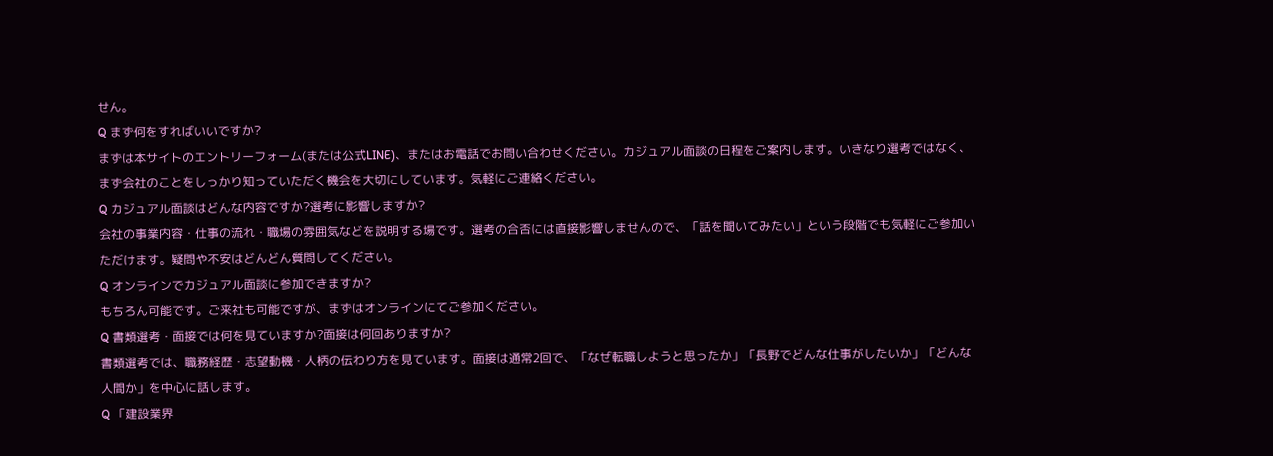せん。
Q まず何をすればいいですか?
まずは本サイトのエントリーフォーム(または公式LINE)、またはお電話でお問い合わせください。カジュアル面談の日程をご案内します。いきなり選考ではなく、まず会社のことをしっかり知っていただく機会を大切にしています。気軽にご連絡ください。
Q カジュアル面談はどんな内容ですか?選考に影響しますか?
会社の事業内容・仕事の流れ・職場の雰囲気などを説明する場です。選考の合否には直接影響しませんので、「話を聞いてみたい」という段階でも気軽にご参加いただけます。疑問や不安はどんどん質問してください。
Q オンラインでカジュアル面談に参加できますか?
もちろん可能です。ご来社も可能ですが、まずはオンラインにてご参加ください。
Q 書類選考・面接では何を見ていますか?面接は何回ありますか?
書類選考では、職務経歴・志望動機・人柄の伝わり方を見ています。面接は通常2回で、「なぜ転職しようと思ったか」「長野でどんな仕事がしたいか」「どんな人間か」を中心に話します。
Q 「建設業界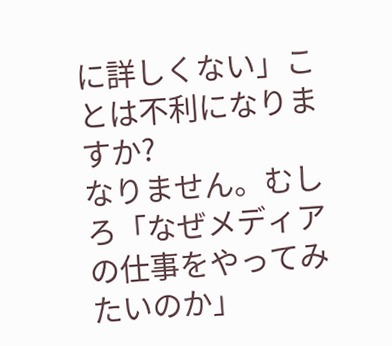に詳しくない」ことは不利になりますか?
なりません。むしろ「なぜメディアの仕事をやってみたいのか」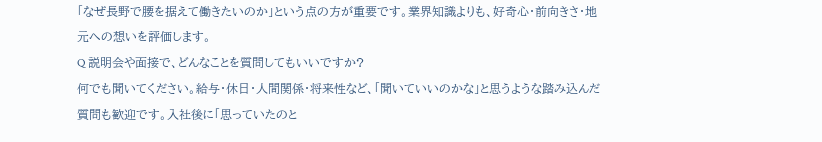「なぜ長野で腰を据えて働きたいのか」という点の方が重要です。業界知識よりも、好奇心・前向きさ・地元への想いを評価します。
Q 説明会や面接で、どんなことを質問してもいいですか?
何でも聞いてください。給与・休日・人間関係・将来性など、「聞いていいのかな」と思うような踏み込んだ質問も歓迎です。入社後に「思っていたのと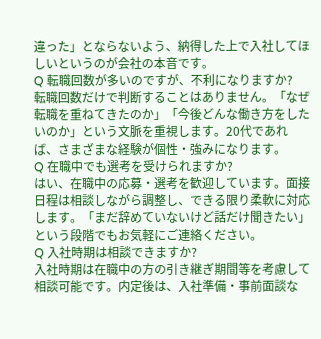違った」とならないよう、納得した上で入社してほしいというのが会社の本音です。
Q 転職回数が多いのですが、不利になりますか?
転職回数だけで判断することはありません。「なぜ転職を重ねてきたのか」「今後どんな働き方をしたいのか」という文脈を重視します。20代であれば、さまざまな経験が個性・強みになります。
Q 在職中でも選考を受けられますか?
はい、在職中の応募・選考を歓迎しています。面接日程は相談しながら調整し、できる限り柔軟に対応します。「まだ辞めていないけど話だけ聞きたい」という段階でもお気軽にご連絡ください。
Q 入社時期は相談できますか?
入社時期は在職中の方の引き継ぎ期間等を考慮して相談可能です。内定後は、入社準備・事前面談な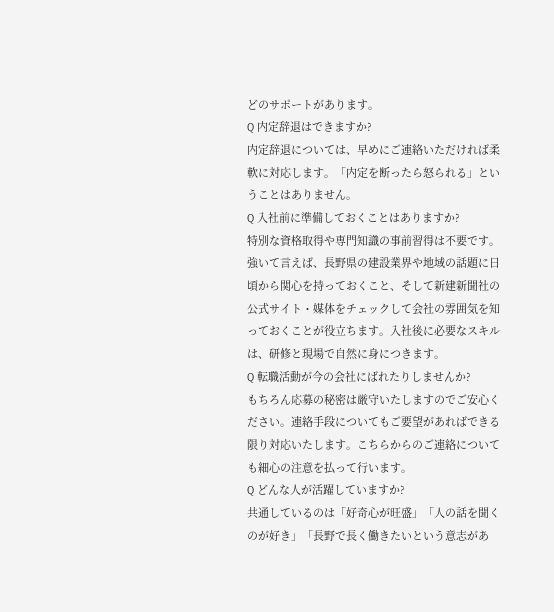どのサポートがあります。
Q 内定辞退はできますか?
内定辞退については、早めにご連絡いただければ柔軟に対応します。「内定を断ったら怒られる」ということはありません。
Q 入社前に準備しておくことはありますか?
特別な資格取得や専門知識の事前習得は不要です。強いて言えば、長野県の建設業界や地域の話題に日頃から関心を持っておくこと、そして新建新聞社の公式サイト・媒体をチェックして会社の雰囲気を知っておくことが役立ちます。入社後に必要なスキルは、研修と現場で自然に身につきます。
Q 転職活動が今の会社にばれたりしませんか?
もちろん応募の秘密は厳守いたしますのでご安心ください。連絡手段についてもご要望があればできる限り対応いたします。こちらからのご連絡についても細心の注意を払って行います。
Q どんな人が活躍していますか?
共通しているのは「好奇心が旺盛」「人の話を聞くのが好き」「長野で長く働きたいという意志があ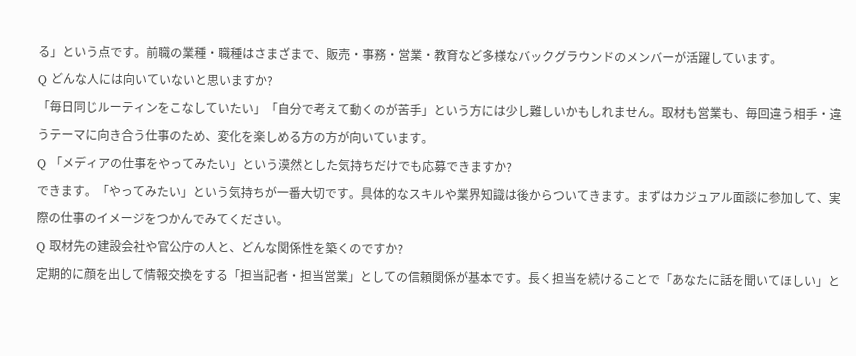る」という点です。前職の業種・職種はさまざまで、販売・事務・営業・教育など多様なバックグラウンドのメンバーが活躍しています。
Q どんな人には向いていないと思いますか?
「毎日同じルーティンをこなしていたい」「自分で考えて動くのが苦手」という方には少し難しいかもしれません。取材も営業も、毎回違う相手・違うテーマに向き合う仕事のため、変化を楽しめる方の方が向いています。
Q 「メディアの仕事をやってみたい」という漠然とした気持ちだけでも応募できますか?
できます。「やってみたい」という気持ちが一番大切です。具体的なスキルや業界知識は後からついてきます。まずはカジュアル面談に参加して、実際の仕事のイメージをつかんでみてください。
Q 取材先の建設会社や官公庁の人と、どんな関係性を築くのですか?
定期的に顔を出して情報交換をする「担当記者・担当営業」としての信頼関係が基本です。長く担当を続けることで「あなたに話を聞いてほしい」と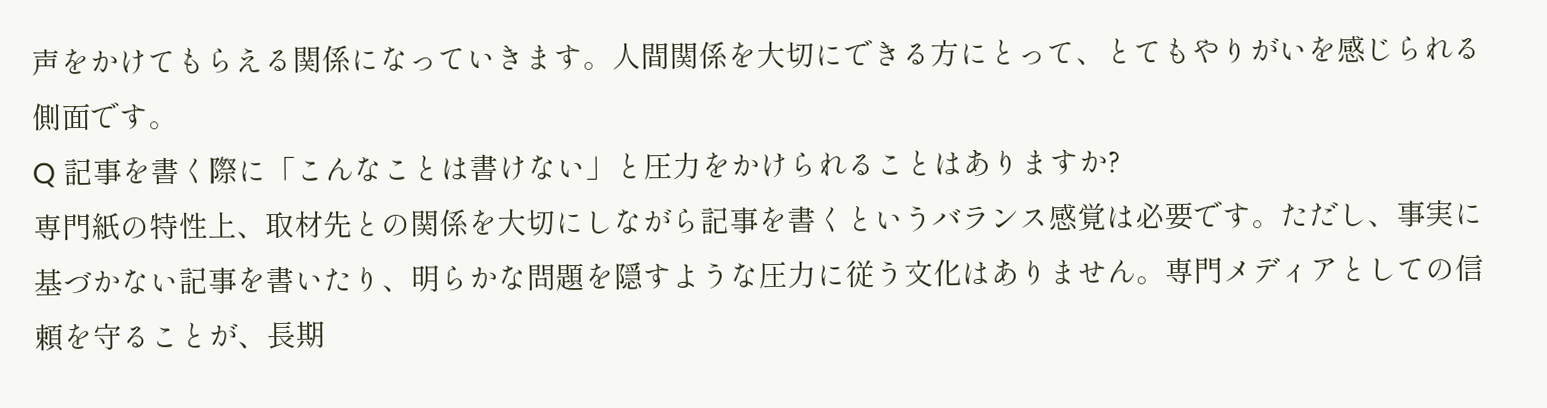声をかけてもらえる関係になっていきます。人間関係を大切にできる方にとって、とてもやりがいを感じられる側面です。
Q 記事を書く際に「こんなことは書けない」と圧力をかけられることはありますか?
専門紙の特性上、取材先との関係を大切にしながら記事を書くというバランス感覚は必要です。ただし、事実に基づかない記事を書いたり、明らかな問題を隠すような圧力に従う文化はありません。専門メディアとしての信頼を守ることが、長期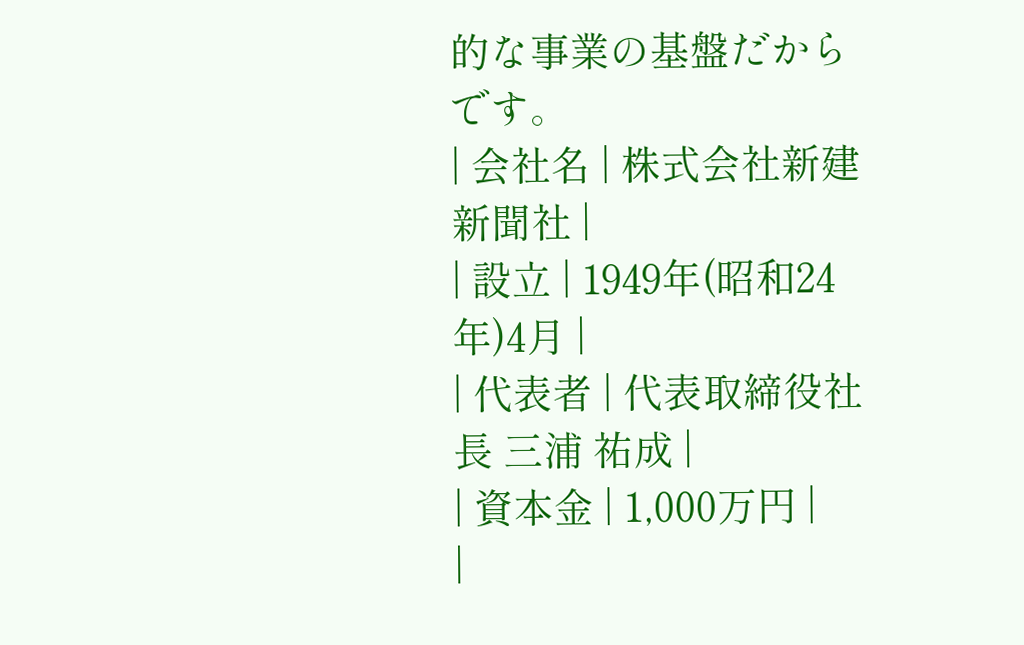的な事業の基盤だからです。
| 会社名 | 株式会社新建新聞社 |
| 設立 | 1949年(昭和24年)4月 |
| 代表者 | 代表取締役社長 三浦 祐成 |
| 資本金 | 1,000万円 |
|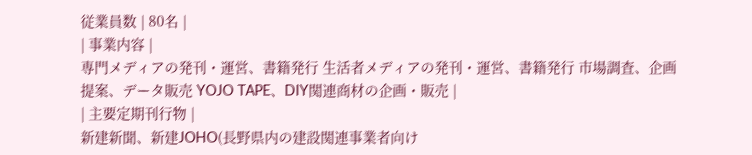従業員数 | 80名 |
| 事業内容 |
専門メディアの発刊・運営、書籍発行 生活者メディアの発刊・運営、書籍発行 市場調査、企画提案、データ販売 YOJO TAPE、DIY関連商材の企画・販売 |
| 主要定期刊行物 |
新建新聞、新建JOHO(長野県内の建設関連事業者向け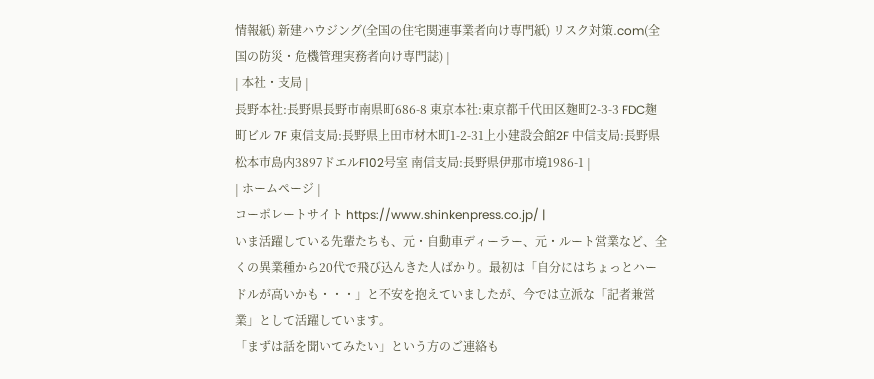情報紙) 新建ハウジング(全国の住宅関連事業者向け専門紙) リスク対策.com(全国の防災・危機管理実務者向け専門誌) |
| 本社・支局 |
長野本社:長野県長野市南県町686-8 東京本社:東京都千代田区麹町2-3-3 FDC麹町ビル 7F 東信支局:長野県上田市材木町1-2-31上小建設会館2F 中信支局:長野県松本市島内3897ドエルF102号室 南信支局:長野県伊那市境1986-1 |
| ホームページ |
コーポレートサイト https://www.shinkenpress.co.jp/ |
いま活躍している先輩たちも、元・自動車ディーラー、元・ルート営業など、全くの異業種から20代で飛び込んきた人ばかり。最初は「自分にはちょっとハードルが高いかも・・・」と不安を抱えていましたが、今では立派な「記者兼営業」として活躍しています。
「まずは話を聞いてみたい」という方のご連絡も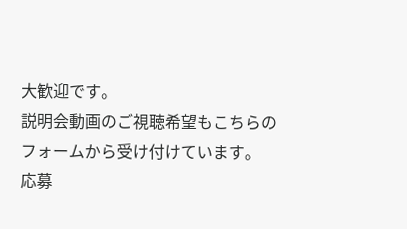大歓迎です。
説明会動画のご視聴希望もこちらのフォームから受け付けています。
応募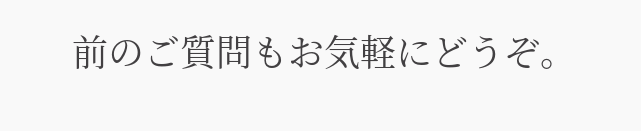前のご質問もお気軽にどうぞ。